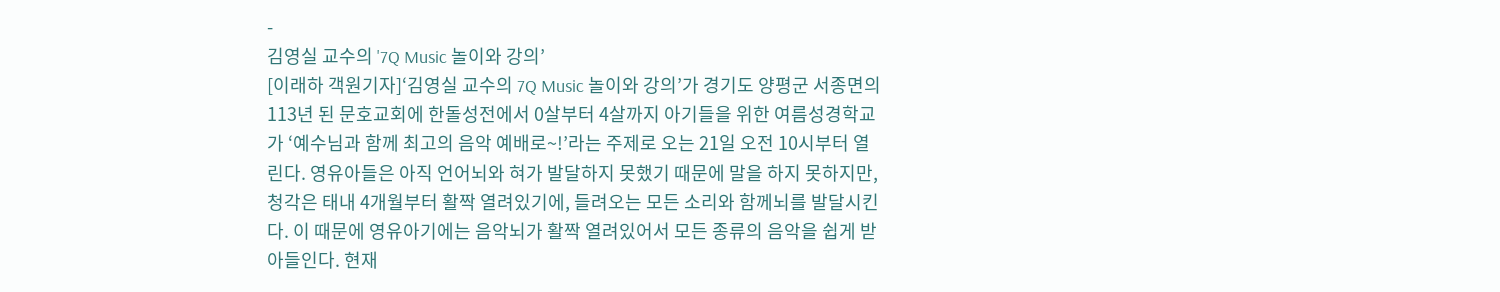-
김영실 교수의 '7Q Music 놀이와 강의’
[이래하 객원기자]‘김영실 교수의 7Q Music 놀이와 강의’가 경기도 양평군 서종면의 113년 된 문호교회에 한돌성전에서 0살부터 4살까지 아기들을 위한 여름성경학교가 ‘예수님과 함께 최고의 음악 예배로~!’라는 주제로 오는 21일 오전 10시부터 열린다. 영유아들은 아직 언어뇌와 혀가 발달하지 못했기 때문에 말을 하지 못하지만, 청각은 태내 4개월부터 활짝 열려있기에, 들려오는 모든 소리와 함께뇌를 발달시킨다. 이 때문에 영유아기에는 음악뇌가 활짝 열려있어서 모든 종류의 음악을 쉽게 받아들인다. 현재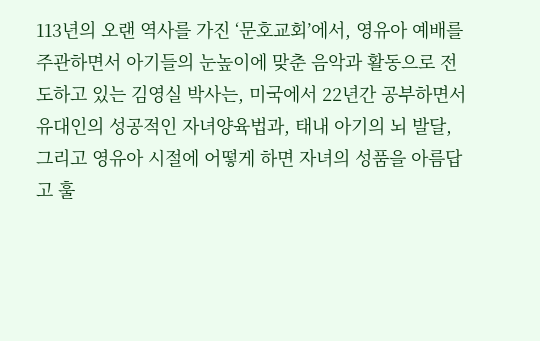113년의 오랜 역사를 가진 ‘문호교회’에서, 영유아 예배를 주관하면서 아기들의 눈높이에 맞춘 음악과 활동으로 전도하고 있는 김영실 박사는, 미국에서 22년간 공부하면서 유대인의 성공적인 자녀양육법과, 태내 아기의 뇌 발달, 그리고 영유아 시절에 어떻게 하면 자녀의 성품을 아름답고 훌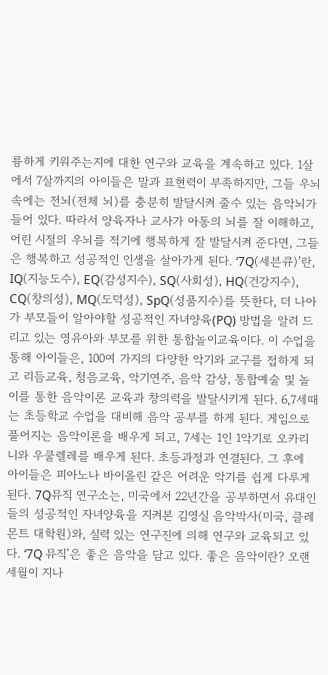륭하게 키워주는지에 대한 연구와 교육을 계속하고 있다. 1살에서 7살까지의 아이들은 말과 표현력이 부족하지만, 그들 우뇌속에는 전뇌(전체 뇌)를 충분히 발달시켜 줄수 있는 음악뇌가 들어 있다. 따라서 양육자나 교사가 아동의 뇌를 잘 이해하고, 어린 시절의 우뇌를 적기에 행복하게 잘 발달시켜 준다면, 그들은 행복하고 성공적인 인생을 살아가게 된다. ‘7Q(세븐큐)’란, IQ(지능도수), EQ(감성지수), SQ(사회성), HQ(건강지수), CQ(창의성), MQ(도덕성), SpQ(성품지수)를 뜻한다, 더 나아가 부모들이 알아야할 성공적인 자녀양육(PQ) 방법을 알려 드리고 있는 영유아와 부모를 위한 통합놀이교육이다. 이 수업을 통해 아이들은, 100여 가지의 다양한 악기와 교구를 접하게 되고 리듬교육, 청음교육, 악기연주, 음악 감상, 통합예술 및 놀이를 통한 음악이론 교육과 창의력을 발달시키게 된다. 6,7세때는 초등학교 수업을 대비해 음악 공부를 하게 된다. 게임으로 풀어지는 음악이론을 배우게 되고, 7세는 1인 1악기로 오카리니와 우쿨렐레를 배우게 된다. 초등과정과 연결된다. 그 후에 아이들은 피아노나 바이올린 같은 어려운 악기를 쉽게 다루게 된다. 7Q뮤직 연구소는, 미국에서 22년간을 공부하면서 유대인들의 성공적인 자녀양육을 지켜본 김영실 음악박사(미국, 클레몬트 대학원)와, 실력 있는 연구진에 의해 연구와 교육되고 있다. ‘7Q 뮤직’은 좋은 음악을 담고 있다. 좋은 음악이란? 오랜 세월이 지나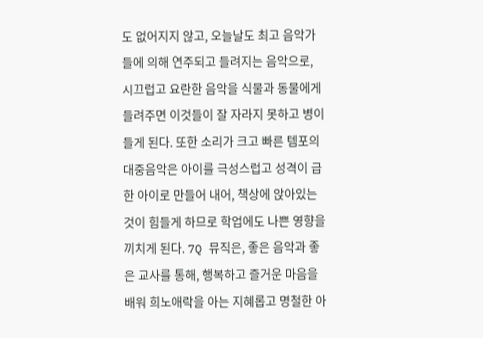도 없어지지 않고, 오늘날도 최고 음악가들에 의해 연주되고 들려지는 음악으로, 시끄럽고 요란한 음악을 식물과 동물에게 들려주면 이것들이 잘 자라지 못하고 병이 들게 된다. 또한 소리가 크고 빠른 템포의 대중음악은 아이를 극성스럽고 성격이 급한 아이로 만들어 내어, 책상에 앉아있는 것이 힘들게 하므로 학업에도 나쁜 영향을 끼치게 된다. 7Q 뮤직은, 좋은 음악과 좋은 교사를 통해, 행복하고 즐거운 마음을 배워 희노애락을 아는 지혜롭고 명철한 아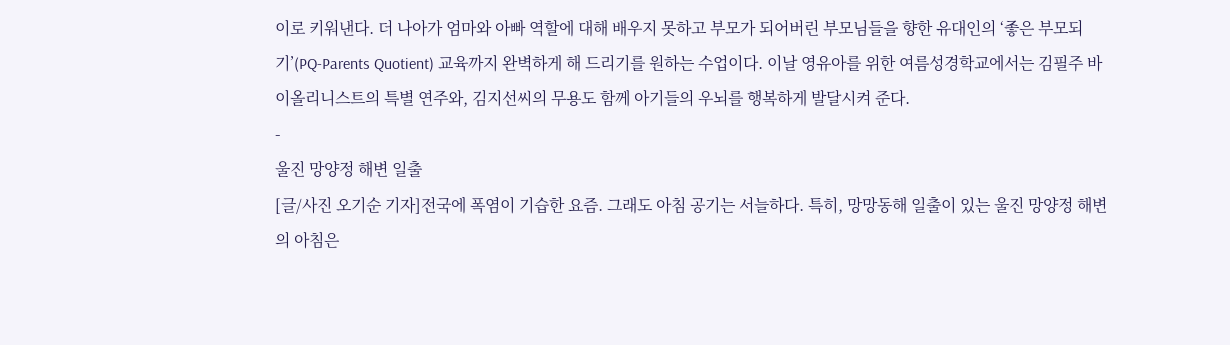이로 키워낸다. 더 나아가 엄마와 아빠 역할에 대해 배우지 못하고 부모가 되어버린 부모님들을 향한 유대인의 ‘좋은 부모되기’(PQ-Parents Quotient) 교육까지 완벽하게 해 드리기를 원하는 수업이다. 이날 영유아를 위한 여름성경학교에서는 김필주 바이올리니스트의 특별 연주와, 김지선씨의 무용도 함께 아기들의 우뇌를 행복하게 발달시켜 준다.
-
울진 망양정 해변 일출
[글/사진 오기순 기자]전국에 폭염이 기습한 요즘. 그래도 아침 공기는 서늘하다. 특히, 망망동해 일출이 있는 울진 망양정 해변의 아침은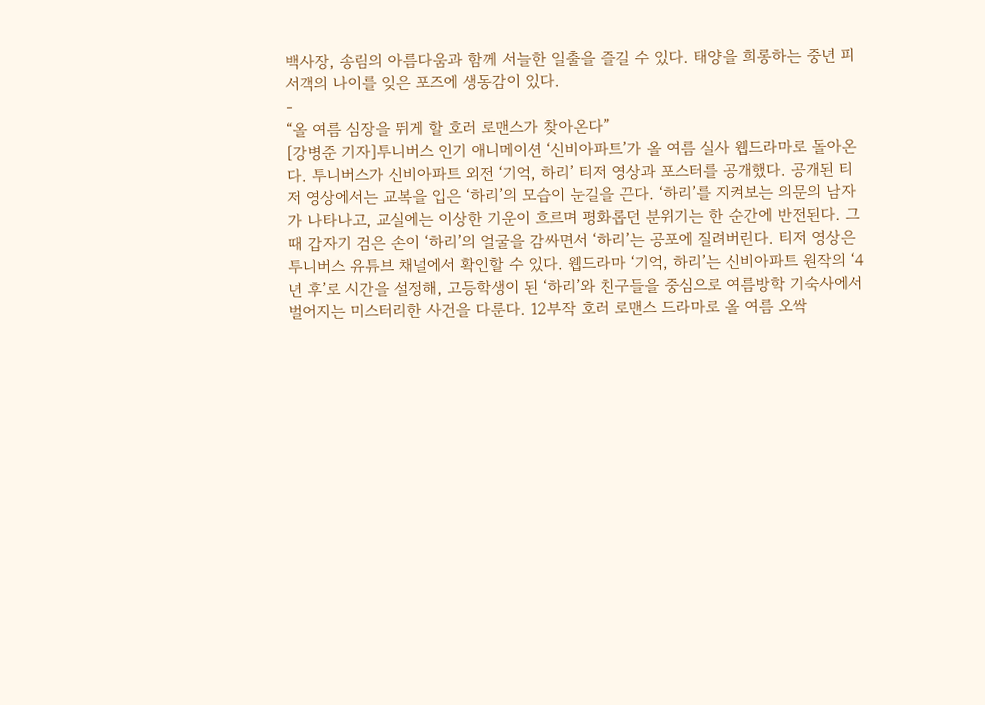백사장, 송림의 아름다움과 함께 서늘한 일출을 즐길 수 있다. 태양을 희롱하는 중년 피서객의 나이를 잊은 포즈에 생동감이 있다.
-
“올 여름 심장을 뛰게 할 호러 로맨스가 찾아온다”
[강병준 기자]투니버스 인기 애니메이션 ‘신비아파트’가 올 여름 실사 웹드라마로 돌아온다. 투니버스가 신비아파트 외전 ‘기억, 하리’ 티저 영상과 포스터를 공개했다. 공개된 티저 영상에서는 교복을 입은 ‘하리’의 모습이 눈길을 끈다. ‘하리’를 지켜보는 의문의 남자가 나타나고, 교실에는 이상한 기운이 흐르며 평화롭던 분위기는 한 순간에 반전된다. 그때 갑자기 검은 손이 ‘하리’의 얼굴을 감싸면서 ‘하리’는 공포에 질려버린다. 티저 영상은 투니버스 유튜브 채널에서 확인할 수 있다. 웹드라마 ‘기억, 하리’는 신비아파트 원작의 ‘4년 후’로 시간을 설정해, 고등학생이 된 ‘하리’와 친구들을 중심으로 여름방학 기숙사에서 벌어지는 미스터리한 사건을 다룬다. 12부작 호러 로맨스 드라마로 올 여름 오싹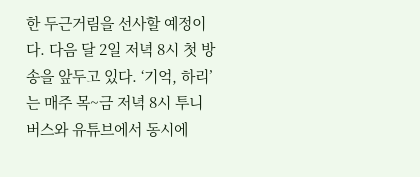한 두근거림을 선사할 예정이다. 다음 달 2일 저녁 8시 첫 방송을 앞두고 있다. ‘기억, 하리’는 매주 목~금 저녁 8시 투니버스와 유튜브에서 동시에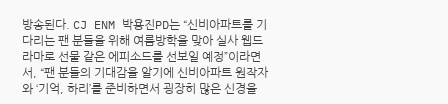방송된다. CJ ENM 박용진PD는 “신비아파트를 기다리는 팬 분들을 위해 여름방학을 맞아 실사 웹드라마로 선물 같은 에피소드를 선보일 예정”이라면서, “팬 분들의 기대감을 알기에 신비아파트 원작자와 ‘기억, 하리’를 준비하면서 굉장히 많은 신경을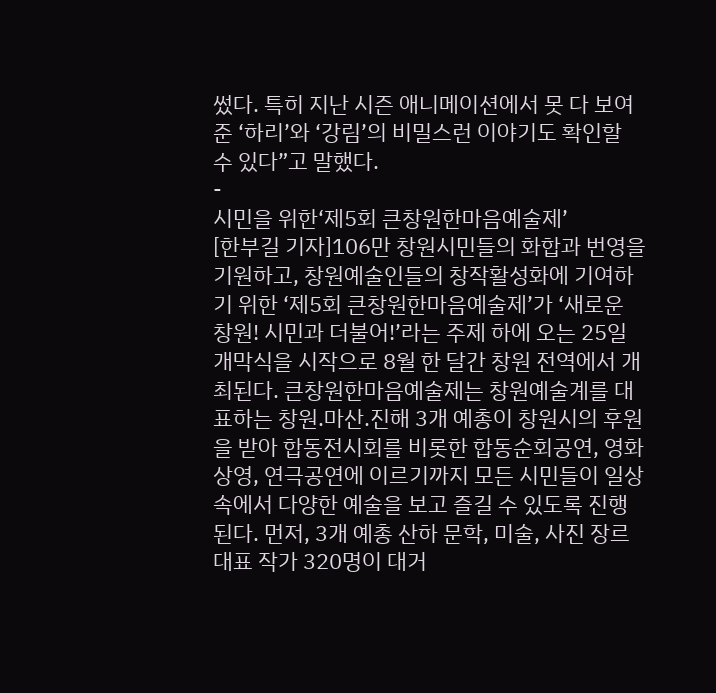썼다. 특히 지난 시즌 애니메이션에서 못 다 보여준 ‘하리’와 ‘강림’의 비밀스런 이야기도 확인할 수 있다”고 말했다.
-
시민을 위한‘제5회 큰창원한마음예술제’
[한부길 기자]106만 창원시민들의 화합과 번영을 기원하고, 창원예술인들의 창작활성화에 기여하기 위한 ‘제5회 큰창원한마음예술제’가 ‘새로운 창원! 시민과 더불어!’라는 주제 하에 오는 25일 개막식을 시작으로 8월 한 달간 창원 전역에서 개최된다. 큰창원한마음예술제는 창원예술계를 대표하는 창원.마산.진해 3개 예총이 창원시의 후원을 받아 합동전시회를 비롯한 합동순회공연, 영화상영, 연극공연에 이르기까지 모든 시민들이 일상 속에서 다양한 예술을 보고 즐길 수 있도록 진행된다. 먼저, 3개 예총 산하 문학, 미술, 사진 장르 대표 작가 320명이 대거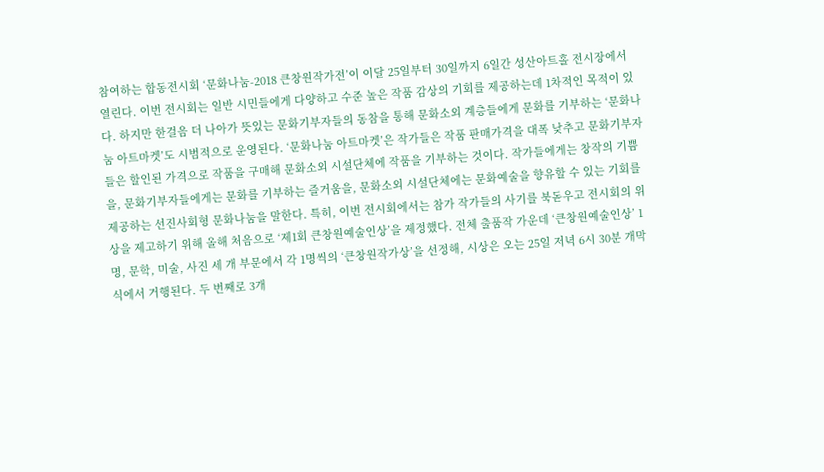참여하는 합동전시회 ‘문화나눔-2018 큰창원작가전’이 이달 25일부터 30일까지 6일간 성산아트홀 전시장에서 열린다. 이번 전시회는 일반 시민들에게 다양하고 수준 높은 작품 감상의 기회를 제공하는데 1차적인 목적이 있다. 하지만 한걸음 더 나아가 뜻있는 문화기부자들의 동참을 통해 문화소외 계층들에게 문화를 기부하는 ‘문화나눔 아트마켓’도 시범적으로 운영된다. ‘문화나눔 아트마켓’은 작가들은 작품 판매가격을 대폭 낮추고 문화기부자들은 할인된 가격으로 작품을 구매해 문화소외 시설단체에 작품을 기부하는 것이다. 작가들에게는 창작의 기쁨을, 문화기부자들에게는 문화를 기부하는 즐거움을, 문화소외 시설단체에는 문화예술을 향유할 수 있는 기회를 제공하는 선진사회형 문화나눔을 말한다. 특히, 이번 전시회에서는 참가 작가들의 사기를 북돋우고 전시회의 위상을 제고하기 위해 올해 처음으로 ‘제1회 큰창원예술인상’을 제정했다. 전체 출품작 가운데 ‘큰창원예술인상’ 1명, 문학, 미술, 사진 세 개 부문에서 각 1명씩의 ‘큰창원작가상’을 선정해, 시상은 오는 25일 저녁 6시 30분 개막식에서 거행된다. 두 번째로 3개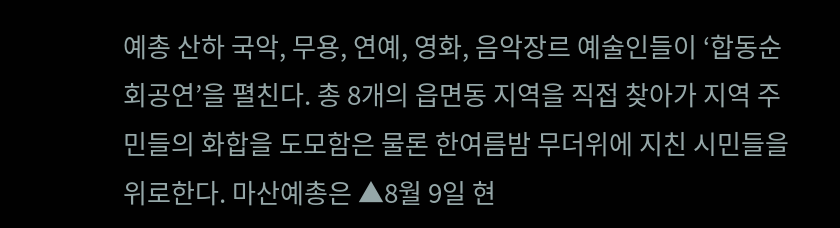예총 산하 국악, 무용, 연예, 영화, 음악장르 예술인들이 ‘합동순회공연’을 펼친다. 총 8개의 읍면동 지역을 직접 찾아가 지역 주민들의 화합을 도모함은 물론 한여름밤 무더위에 지친 시민들을 위로한다. 마산예총은 ▲8월 9일 현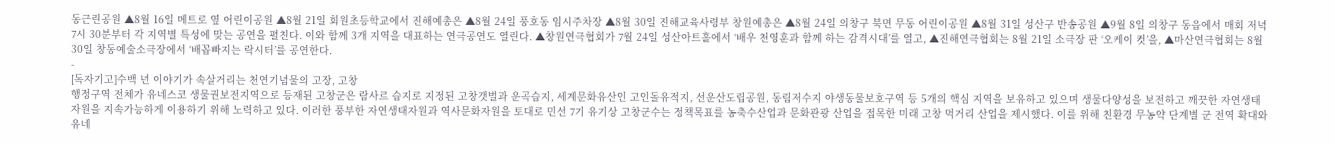동근린공원 ▲8월 16일 메트로 옆 어린이공원 ▲8월 21일 회원초등학교에서 진해예총은 ▲8월 24일 풍호동 임시주차장 ▲8월 30일 진해교육사령부 창원예총은 ▲8월 24일 의창구 북면 무동 어린이공원 ▲8월 31일 성산구 반송공원 ▲9월 8일 의창구 동읍에서 매회 저녁 7시 30분부터 각 지역별 특성에 맞는 공연을 펼친다. 이와 함께 3개 지역을 대표하는 연극공연도 열린다. ▲창원연극협회가 7월 24일 성산아트홀에서 ‘배우 천영훈과 함께 하는 감격시대’를 열고, ▲진해연극협회는 8월 21일 소극장 판 ‘오케이 컷’을, ▲마산연극협회는 8월 30일 창동예술소극장에서 ‘배꼽빠지는 락시터’를 공연한다.
-
[독자기고]수백 년 이야기가 속살거리는 천연기념물의 고장, 고창
행정구역 전체가 유네스코 생물권보전지역으로 등재된 고창군은 람사르 습지로 지정된 고창갯벌과 운곡습지, 세계문화유산인 고인돌유적지, 선운산도립공원, 동림저수지 야생동물보호구역 등 5개의 핵심 지역을 보유하고 있으며 생물다양성을 보전하고 깨끗한 자연생태자원을 지속가능하게 이용하기 위해 노력하고 있다. 이러한 풍부한 자연생태자원과 역사문화자원을 토대로 민선 7기 유기상 고창군수는 정책목표를 농축수산업과 문화관광 산업을 접목한 미래 고창 먹거리 산업을 제시했다. 이를 위해 친환경 무농약 단계별 군 전역 확대와 유네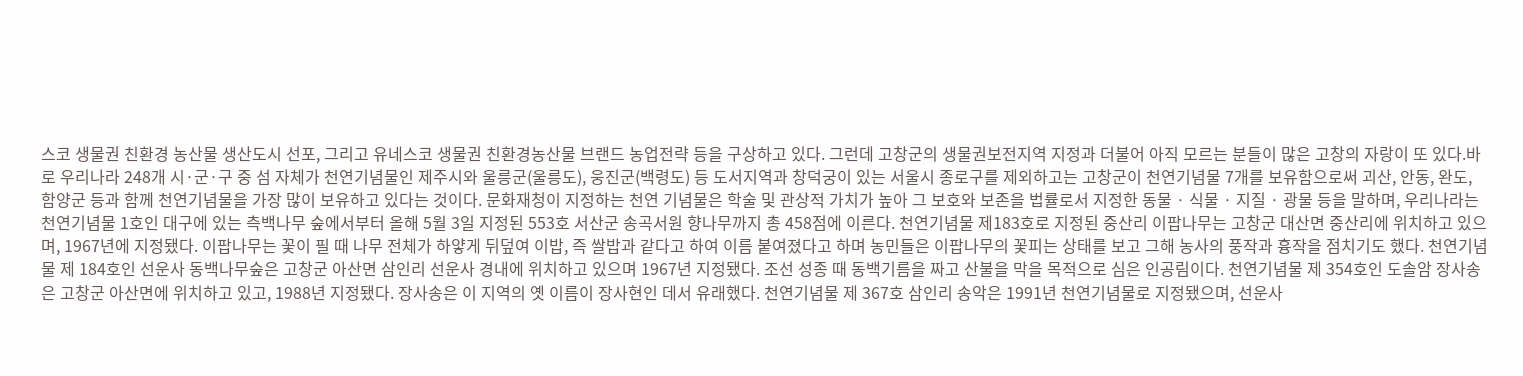스코 생물권 친환경 농산물 생산도시 선포, 그리고 유네스코 생물권 친환경농산물 브랜드 농업전략 등을 구상하고 있다. 그런데 고창군의 생물권보전지역 지정과 더불어 아직 모르는 분들이 많은 고창의 자랑이 또 있다.바로 우리나라 248개 시·군·구 중 섬 자체가 천연기념물인 제주시와 울릉군(울릉도), 웅진군(백령도) 등 도서지역과 창덕궁이 있는 서울시 종로구를 제외하고는 고창군이 천연기념물 7개를 보유함으로써 괴산, 안동, 완도, 함양군 등과 함께 천연기념물을 가장 많이 보유하고 있다는 것이다. 문화재청이 지정하는 천연 기념물은 학술 및 관상적 가치가 높아 그 보호와 보존을 법률로서 지정한 동물 · 식물 · 지질 · 광물 등을 말하며, 우리나라는 천연기념물 1호인 대구에 있는 측백나무 숲에서부터 올해 5월 3일 지정된 553호 서산군 송곡서원 향나무까지 총 458점에 이른다. 천연기념물 제183호로 지정된 중산리 이팝나무는 고창군 대산면 중산리에 위치하고 있으며, 1967년에 지정됐다. 이팝나무는 꽃이 필 때 나무 전체가 하얗게 뒤덮여 이밥, 즉 쌀밥과 같다고 하여 이름 붙여졌다고 하며 농민들은 이팝나무의 꽃피는 상태를 보고 그해 농사의 풍작과 흉작을 점치기도 했다. 천연기념물 제 184호인 선운사 동백나무숲은 고창군 아산면 삼인리 선운사 경내에 위치하고 있으며 1967년 지정됐다. 조선 성종 때 동백기름을 짜고 산불을 막을 목적으로 심은 인공림이다. 천연기념물 제 354호인 도솔암 장사송은 고창군 아산면에 위치하고 있고, 1988년 지정됐다. 장사송은 이 지역의 옛 이름이 장사현인 데서 유래했다. 천연기념물 제 367호 삼인리 송악은 1991년 천연기념물로 지정됐으며, 선운사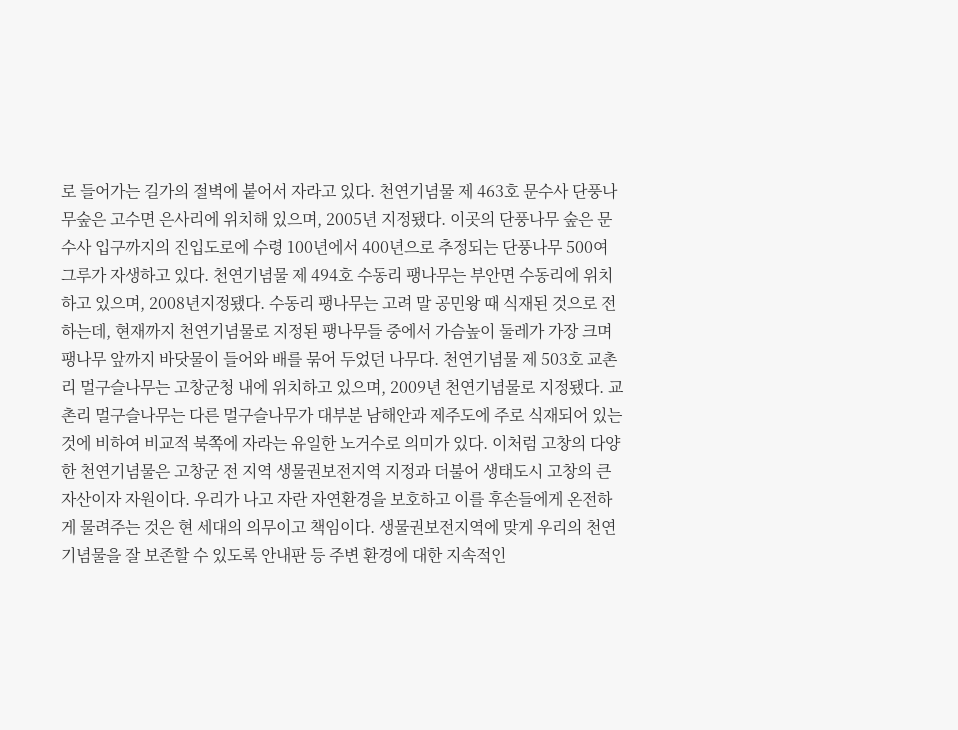로 들어가는 길가의 절벽에 붙어서 자라고 있다. 천연기념물 제 463호 문수사 단풍나무숲은 고수면 은사리에 위치해 있으며, 2005년 지정됐다. 이곳의 단풍나무 숲은 문수사 입구까지의 진입도로에 수령 100년에서 400년으로 추정되는 단풍나무 500여 그루가 자생하고 있다. 천연기념물 제 494호 수동리 팽나무는 부안면 수동리에 위치하고 있으며, 2008년지정됐다. 수동리 팽나무는 고려 말 공민왕 때 식재된 것으로 전하는데, 현재까지 천연기념물로 지정된 팽나무들 중에서 가슴높이 둘레가 가장 크며 팽나무 앞까지 바닷물이 들어와 배를 묶어 두었던 나무다. 천연기념물 제 503호 교촌리 멀구슬나무는 고창군청 내에 위치하고 있으며, 2009년 천연기념물로 지정됐다. 교촌리 멀구슬나무는 다른 멀구슬나무가 대부분 남해안과 제주도에 주로 식재되어 있는 것에 비하여 비교적 북쪽에 자라는 유일한 노거수로 의미가 있다. 이처럼 고창의 다양한 천연기념물은 고창군 전 지역 생물권보전지역 지정과 더불어 생태도시 고창의 큰 자산이자 자원이다. 우리가 나고 자란 자연환경을 보호하고 이를 후손들에게 온전하게 물려주는 것은 현 세대의 의무이고 책임이다. 생물권보전지역에 맞게 우리의 천연기념물을 잘 보존할 수 있도록 안내판 등 주변 환경에 대한 지속적인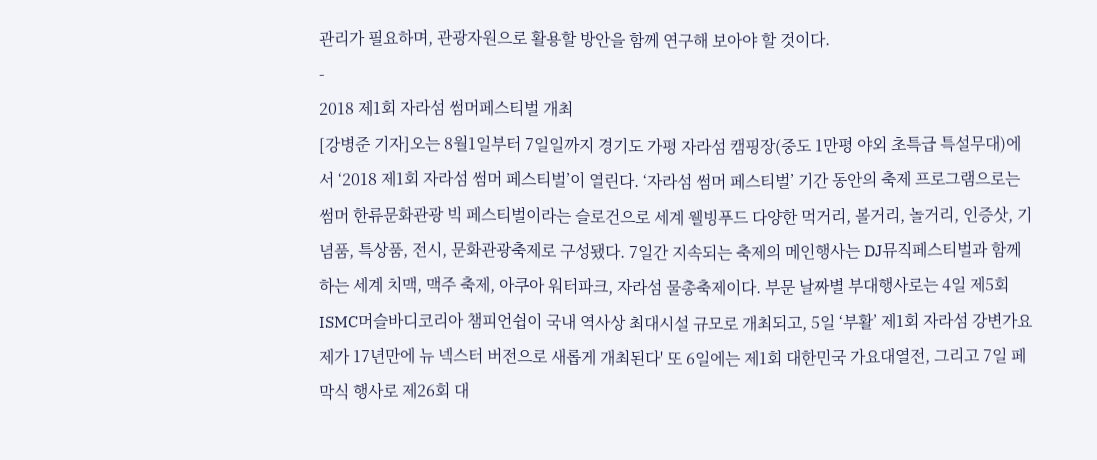관리가 필요하며, 관광자원으로 활용할 방안을 함께 연구해 보아야 할 것이다.
-
2018 제1회 자라섬 썸머페스티벌 개최
[강병준 기자]오는 8월1일부터 7일일까지 경기도 가평 자라섬 캠핑장(중도 1만평 야외 초특급 특설무대)에서 ‘2018 제1회 자라섬 썸머 페스티벌’이 열린다. ‘자라섬 썸머 페스티벌’ 기간 동안의 축제 프로그램으로는 썸머 한류문화관광 빅 페스티벌이라는 슬로건으로 세계 웰빙푸드 다양한 먹거리, 볼거리, 놀거리, 인증삿, 기념품, 특상품, 전시, 문화관광축제로 구성됐다. 7일간 지속되는 축제의 메인행사는 DJ뮤직페스티벌과 함께하는 세계 치맥, 맥주 축제, 아쿠아 워터파크, 자라섬 물총축제이다. 부문 날짜별 부대행사로는 4일 제5회 ISMC머슬바디코리아 챔피언쉽이 국내 역사상 최대시설 규모로 개최되고, 5일 ‘부활’ 제1회 자라섬 강변가요제가 17년만에 뉴 넥스터 버전으로 새롭게 개최된다' 또 6일에는 제1회 대한민국 가요대열전, 그리고 7일 페막식 행사로 제26회 대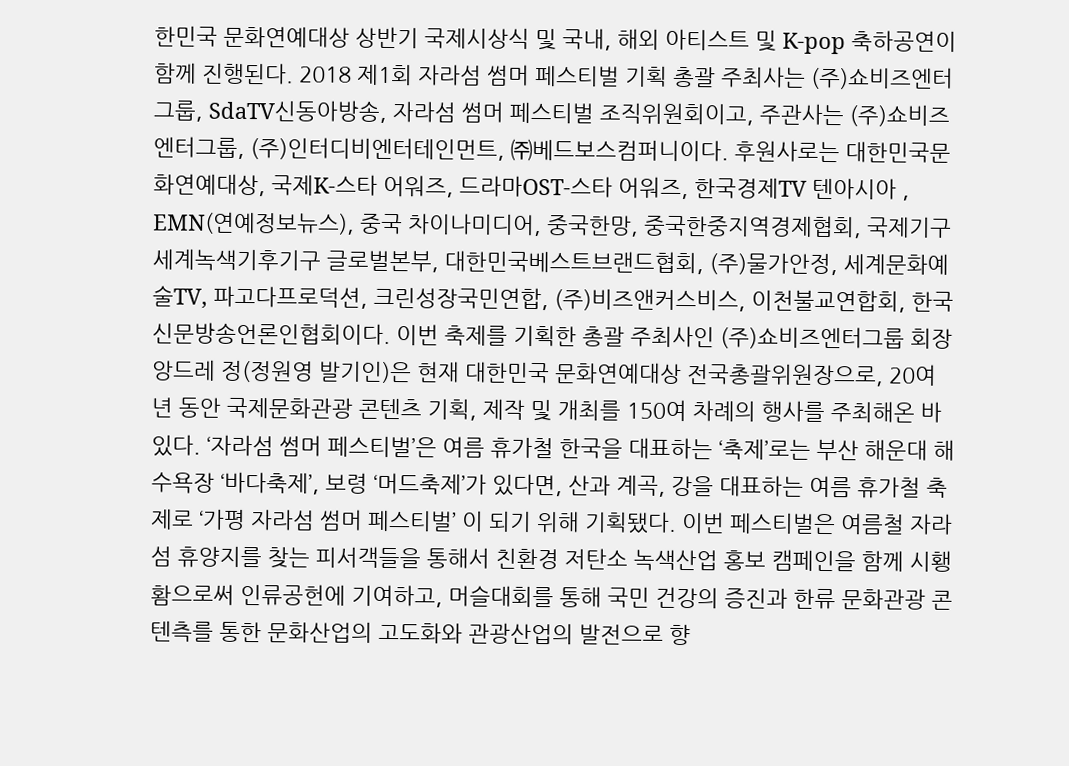한민국 문화연예대상 상반기 국제시상식 및 국내, 해외 아티스트 및 K-pop 축하공연이 함께 진행된다. 2018 제1회 자라섬 썸머 페스티벌 기획 총괄 주최사는 (주)쇼비즈엔터그룹, SdaTV신동아방송, 자라섬 썸머 페스티벌 조직위원회이고, 주관사는 (주)쇼비즈엔터그룹, (주)인터디비엔터테인먼트, ㈜베드보스컴퍼니이다. 후원사로는 대한민국문화연예대상, 국제K-스타 어워즈, 드라마OST-스타 어워즈, 한국경제TV 텐아시아 , EMN(연예정보뉴스), 중국 차이나미디어, 중국한망, 중국한중지역경제협회, 국제기구 세계녹색기후기구 글로벌본부, 대한민국베스트브랜드협회, (주)물가안정, 세계문화예술TV, 파고다프로덕션, 크린성장국민연합, (주)비즈앤커스비스, 이천불교연합회, 한국신문방송언론인협회이다. 이번 축제를 기획한 총괄 주최사인 (주)쇼비즈엔터그룹 회장 앙드레 정(정원영 발기인)은 현재 대한민국 문화연예대상 전국총괄위원장으로, 20여 년 동안 국제문화관광 콘텐츠 기획, 제작 및 개최를 150여 차례의 행사를 주최해온 바 있다. ‘자라섬 썸머 페스티벌’은 여름 휴가철 한국을 대표하는 ‘축제’로는 부산 해운대 해수욕장 ‘바다축제’, 보령 ‘머드축제’가 있다면, 산과 계곡, 강을 대표하는 여름 휴가철 축제로 ‘가평 자라섬 썸머 페스티벌’ 이 되기 위해 기획됐다. 이번 페스티벌은 여름철 자라섬 휴양지를 찾는 피서객들을 통해서 친환경 저탄소 녹색산업 홍보 캠페인을 함께 시횅홤으로써 인류공헌에 기여하고, 머슬대회를 통해 국민 건강의 증진과 한류 문화관광 콘텐측를 통한 문화산업의 고도화와 관광산업의 발전으로 향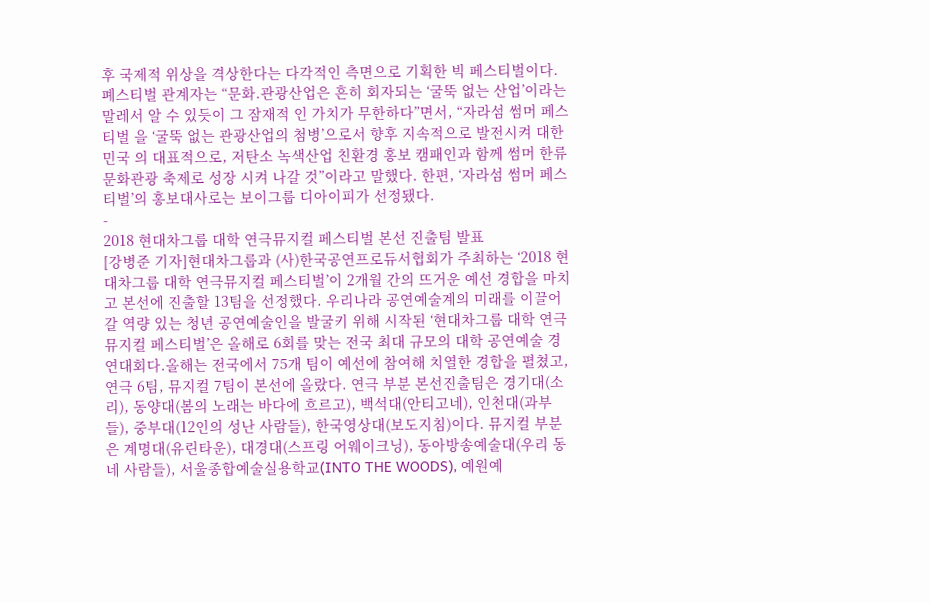후 국제적 위상을 격상한다는 다각적인 측면으로 기획한 빅 페스티벌이다. 폐스티벌 관계자는 “문화.관광산업은 흔히 회자되는 ‘굴뚝 없는 산업’이라는 말레서 알 수 있듯이 그 잠재적 인 가치가 무한하다”면서, “자라섬 썸머 페스티벌 을 ‘굴뚝 없는 관광산업의 첨병’으로서 향후 지속적으로 발전시켜 대한민국 의 대표적으로, 저탄소 녹색산업 친환경 홍보 캠패인과 함께 썸머 한류문화관광 축제로 성장 시켜 나갈 것”이라고 말했다. 한편, ‘자라섬 썸머 페스티벌’의 홍보대사로는 보이그룹 디아이피가 선정됐다.
-
2018 현대차그룹 대학 연극뮤지컬 페스티벌 본선 진출팀 발표
[강병준 기자]현대차그룹과 (사)한국공연프로듀서협회가 주최하는 ‘2018 현대차그룹 대학 연극뮤지컬 페스티벌’이 2개월 간의 뜨거운 예선 경합을 마치고 본선에 진출할 13팀을 선정했다. 우리나라 공연예술계의 미래를 이끌어 갈 역량 있는 청년 공연예술인을 발굴키 위해 시작된 ‘현대차그룹 대학 연극뮤지컬 페스티벌’은 올해로 6회를 맞는 전국 최대 규모의 대학 공연예술 경연대회다.올해는 전국에서 75개 팀이 예선에 참여해 치열한 경합을 펼쳤고, 연극 6팀, 뮤지컬 7팀이 본선에 올랐다. 연극 부분 본선진출팀은 경기대(소리), 동양대(봄의 노래는 바다에 흐르고), 백석대(안티고네), 인천대(과부들), 중부대(12인의 성난 사람들), 한국영상대(보도지침)이다. 뮤지컬 부분은 계명대(유린타운), 대경대(스프링 어웨이크닝), 동아방송예술대(우리 동네 사람들), 서울종합예술실용학교(INTO THE WOODS), 예원예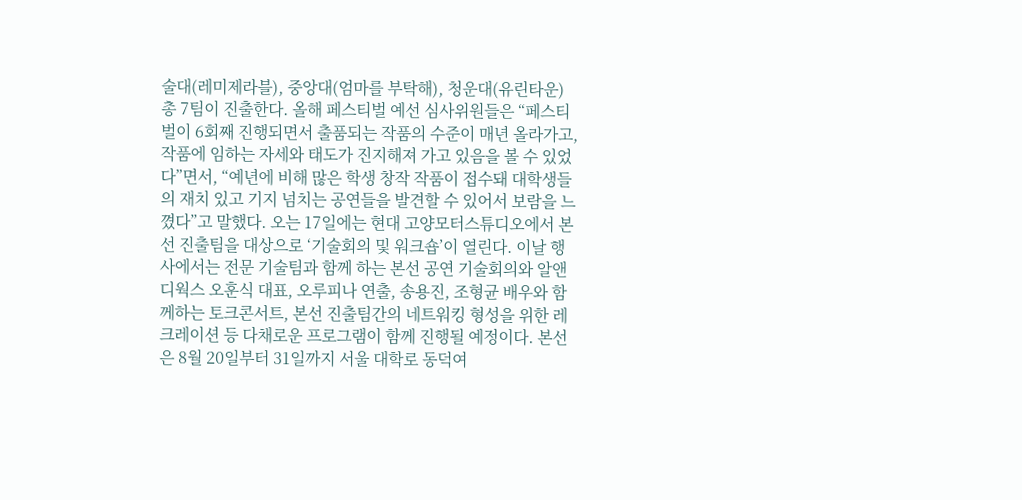술대(레미제라블), 중앙대(엄마를 부탁해), 청운대(유린타운) 총 7팀이 진출한다. 올해 페스티벌 예선 심사위원들은 “페스티벌이 6회째 진행되면서 출품되는 작품의 수준이 매년 올라가고, 작품에 임하는 자세와 태도가 진지해져 가고 있음을 볼 수 있었다”면서, “예년에 비해 많은 학생 창작 작품이 접수돼 대학생들의 재치 있고 기지 넘치는 공연들을 발견할 수 있어서 보람을 느꼈다”고 말했다. 오는 17일에는 현대 고양모터스튜디오에서 본선 진출팀을 대상으로 ‘기술회의 및 워크숍’이 열린다. 이날 행사에서는 전문 기술팀과 함께 하는 본선 공연 기술회의와 알앤디웍스 오훈식 대표, 오루피나 연출, 송용진, 조형균 배우와 함께하는 토크콘서트, 본선 진출팀간의 네트워킹 형성을 위한 레크레이션 등 다채로운 프로그램이 함께 진행될 예정이다. 본선은 8월 20일부터 31일까지 서울 대학로 동덕여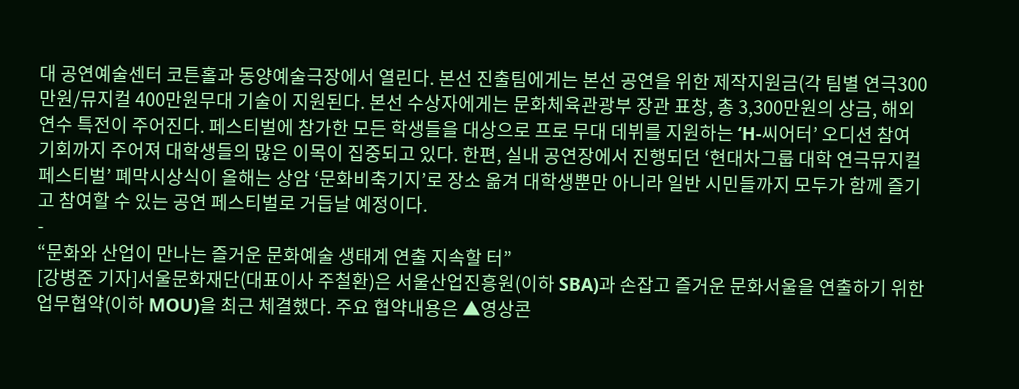대 공연예술센터 코튼홀과 동양예술극장에서 열린다. 본선 진출팀에게는 본선 공연을 위한 제작지원금(각 팀별 연극300만원/뮤지컬 400만원무대 기술이 지원된다. 본선 수상자에게는 문화체육관광부 장관 표창, 총 3,300만원의 상금, 해외연수 특전이 주어진다. 페스티벌에 참가한 모든 학생들을 대상으로 프로 무대 데뷔를 지원하는 ‘H-씨어터’ 오디션 참여 기회까지 주어져 대학생들의 많은 이목이 집중되고 있다. 한편, 실내 공연장에서 진행되던 ‘현대차그룹 대학 연극뮤지컬 페스티벌’ 폐막시상식이 올해는 상암 ‘문화비축기지’로 장소 옮겨 대학생뿐만 아니라 일반 시민들까지 모두가 함께 즐기고 참여할 수 있는 공연 페스티벌로 거듭날 예정이다.
-
“문화와 산업이 만나는 즐거운 문화예술 생태계 연출 지속할 터”
[강병준 기자]서울문화재단(대표이사 주철환)은 서울산업진흥원(이하 SBA)과 손잡고 즐거운 문화서울을 연출하기 위한 업무협약(이하 MOU)을 최근 체결했다. 주요 협약내용은 ▲영상콘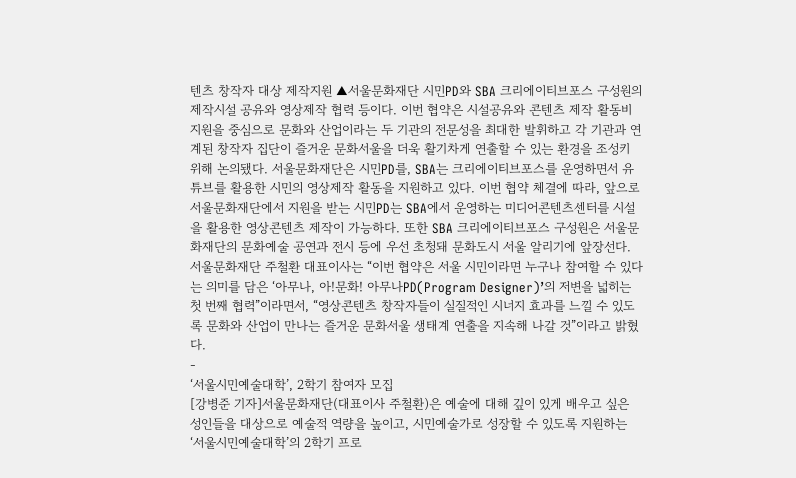텐츠 창작자 대상 제작지원 ▲서울문화재단 시민PD와 SBA 크리에이티브포스 구성원의 제작시설 공유와 영상제작 협력 등이다. 이번 협약은 시설공유와 콘텐츠 제작 활동비 지원을 중심으로 문화와 산업이라는 두 기관의 전문성을 최대한 발휘하고 각 기관과 연계된 창작자 집단이 즐거운 문화서울을 더욱 활기차게 연출할 수 있는 환경을 조성키 위해 논의됐다. 서울문화재단은 시민PD를, SBA는 크리에이티브포스를 운영하면서 유튜브를 활용한 시민의 영상제작 활동을 지원하고 있다. 이번 협약 체결에 따라, 앞으로 서울문화재단에서 지원을 받는 시민PD는 SBA에서 운영하는 미디어콘텐츠센터를 시설을 활용한 영상콘텐츠 제작이 가능하다. 또한 SBA 크리에이티브포스 구성원은 서울문화재단의 문화예술 공연과 전시 등에 우선 초청돼 문화도시 서울 알리기에 앞장선다. 서울문화재단 주철환 대표이사는 “이번 협약은 서울 시민이라면 누구나 참여할 수 있다는 의미를 담은 ‘아무나, 아!문화! 아무나PD(Program Designer)’의 저변을 넓히는 첫 번째 협력”이라면서, “영상콘텐츠 창작자들이 실질적인 시너지 효과를 느낄 수 있도록 문화와 산업이 만나는 즐거운 문화서울 생태계 연출을 지속해 나갈 것”이라고 밝혔다.
-
‘서울시민예술대학’, 2학기 참여자 모집
[강병준 기자]서울문화재단(대표이사 주철환)은 예술에 대해 깊이 있게 배우고 싶은 성인들을 대상으로 예술적 역량을 높이고, 시민예술가로 성장할 수 있도록 지원하는 ‘서울시민예술대학’의 2학기 프로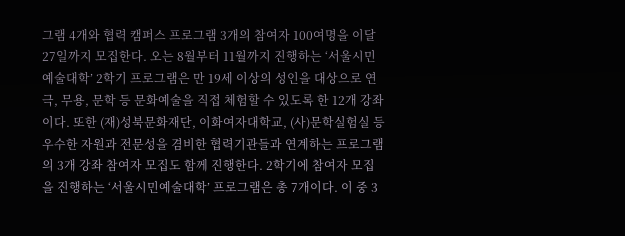그램 4개와 협력 캠퍼스 프로그램 3개의 참여자 100여명을 이달 27일까지 모집한다. 오는 8월부터 11월까지 진행하는 ‘서울시민예술대학’ 2학기 프로그램은 만 19세 이상의 성인을 대상으로 연극, 무용, 문학 등 문화예술을 직접 체험할 수 있도록 한 12개 강좌이다. 또한 (재)성북문화재단, 이화여자대학교, (사)문학실험실 등 우수한 자원과 전문성을 겸비한 협력기관들과 연계하는 프로그램의 3개 강좌 참여자 모집도 함께 진행한다. 2학기에 참여자 모집을 진행하는 ‘서울시민예술대학’ 프로그램은 총 7개이다. 이 중 3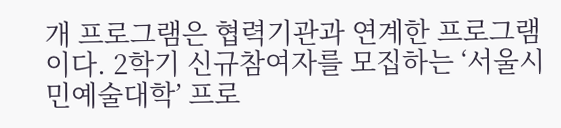개 프로그램은 협력기관과 연계한 프로그램이다. 2학기 신규참여자를 모집하는 ‘서울시민예술대학’ 프로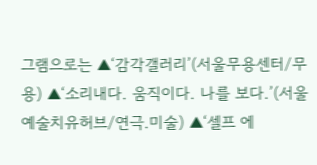그램으로는 ▲‘감각갤러리’(서울무용센터/무용) ▲‘소리내다. 움직이다. 나를 보다.’(서울예술치유허브/연극.미술) ▲‘셀프 에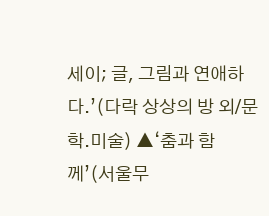세이; 글, 그림과 연애하다.’(다락 상상의 방 외/문학.미술) ▲‘춤과 함께’(서울무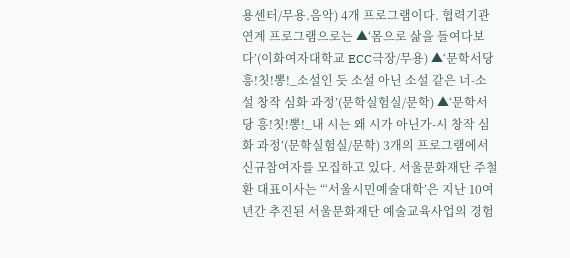용센터/무용.음악) 4개 프로그램이다. 협력기관 연계 프로그램으로는 ▲‘몸으로 삶을 들여다보다’(이화여자대학교 ECC극장/무용) ▲‘문학서당 흥!칫!뽕!_소설인 듯 소설 아닌 소설 같은 너-소설 창작 심화 과정’(문학실험실/문학) ▲‘문학서당 흥!칫!뽕!_내 시는 왜 시가 아닌가-시 창작 심화 과정’(문학실험실/문학) 3개의 프로그램에서 신규참여자를 모집하고 있다. 서울문화재단 주철환 대표이사는 “‘서울시민예술대학’은 지난 10여 년간 추진된 서울문화재단 예술교육사업의 경험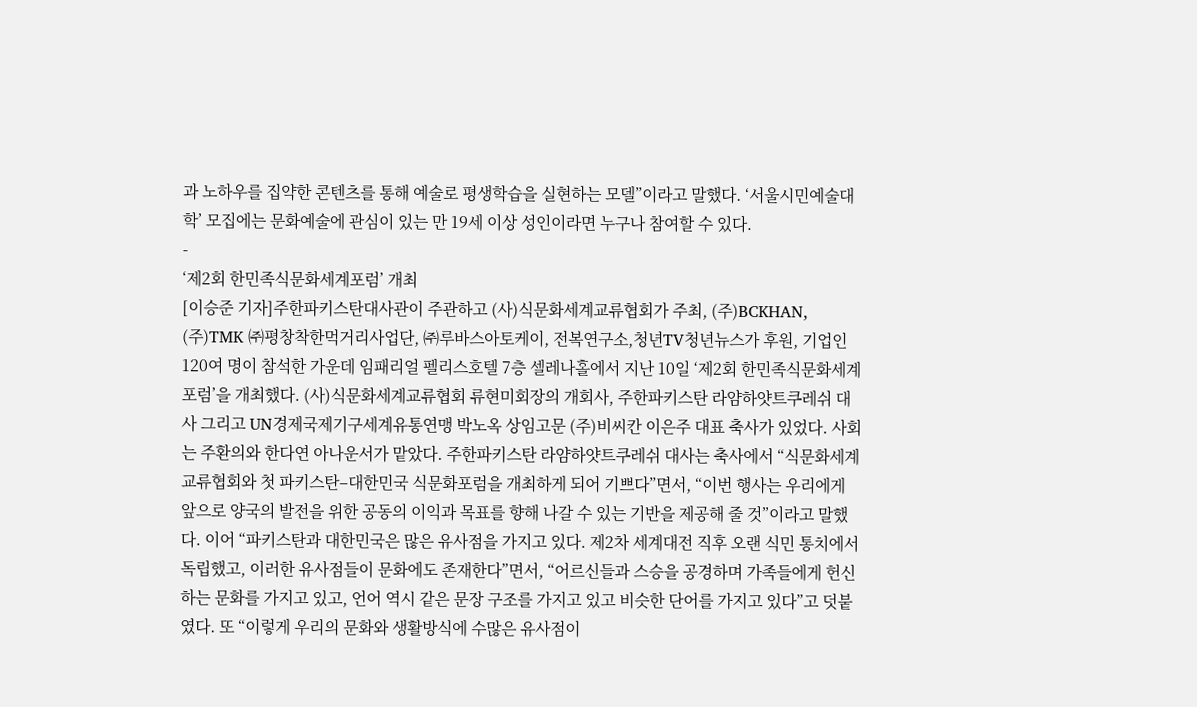과 노하우를 집약한 콘텐츠를 통해 예술로 평생학습을 실현하는 모델”이라고 말했다. ‘서울시민예술대학’ 모집에는 문화예술에 관심이 있는 만 19세 이상 성인이라면 누구나 참여할 수 있다.
-
‘제2회 한민족식문화세계포럼’ 개최
[이승준 기자]주한파키스탄대사관이 주관하고 (사)식문화세계교류협회가 주최, (주)BCKHAN, (주)TMK ㈜평창착한먹거리사업단, ㈜루바스아토케이, 전복연구소,청년TV청년뉴스가 후원, 기업인 120여 명이 참석한 가운데 임패리얼 펠리스호텔 7층 셀레나홀에서 지난 10일 ‘제2회 한민족식문화세계포럼’을 개최했다. (사)식문화세계교류협회 류현미회장의 개회사, 주한파키스탄 라얌하얏트쿠레쉬 대사 그리고 UN경제국제기구세계유통연맹 박노옥 상임고문 (주)비씨칸 이은주 대표 축사가 있었다. 사회는 주환의와 한다연 아나운서가 맡았다. 주한파키스탄 라얌하얏트쿠레쉬 대사는 축사에서 “식문화세계교류협회와 첫 파키스탄–대한민국 식문화포럼을 개최하게 되어 기쁘다”면서, “이번 행사는 우리에게 앞으로 양국의 발전을 위한 공동의 이익과 목표를 향해 나갈 수 있는 기반을 제공해 줄 것”이라고 말했다. 이어 “파키스탄과 대한민국은 많은 유사점을 가지고 있다. 제2차 세계대전 직후 오랜 식민 통치에서 독립했고, 이러한 유사점들이 문화에도 존재한다”면서, “어르신들과 스승을 공경하며 가족들에게 헌신하는 문화를 가지고 있고, 언어 역시 같은 문장 구조를 가지고 있고 비슷한 단어를 가지고 있다”고 덧붙였다. 또 “이렇게 우리의 문화와 생활방식에 수많은 유사점이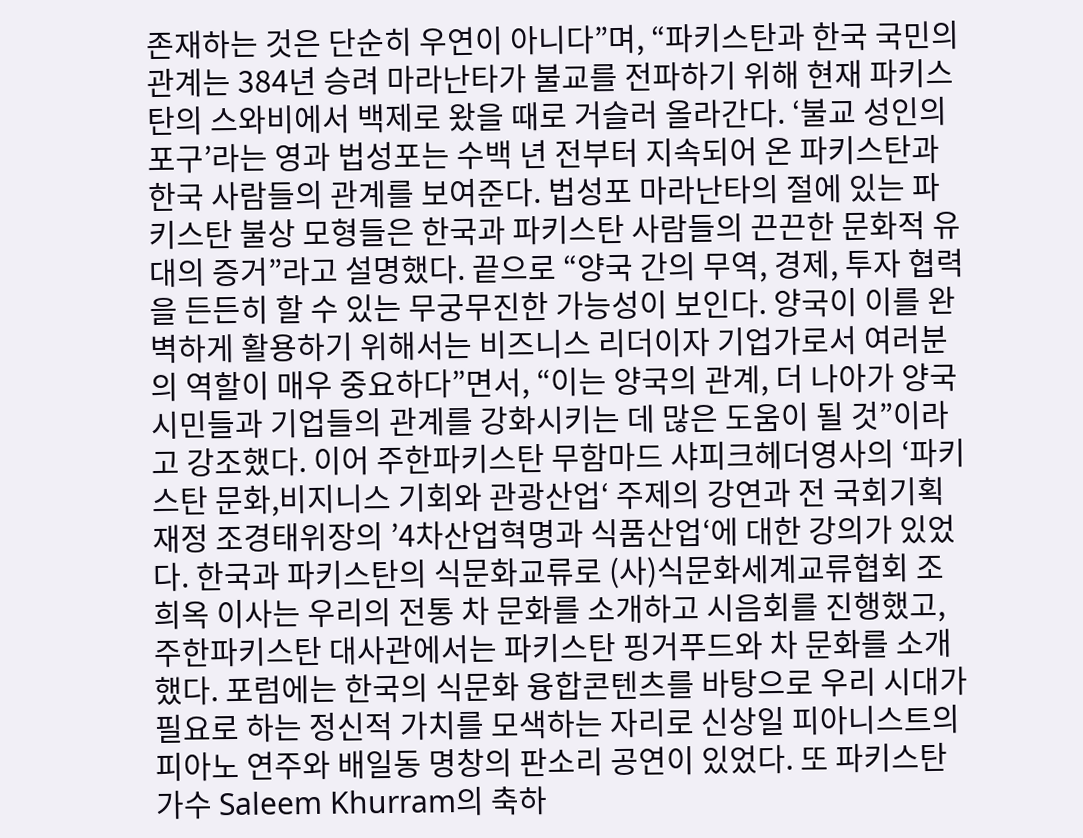존재하는 것은 단순히 우연이 아니다”며, “파키스탄과 한국 국민의 관계는 384년 승려 마라난타가 불교를 전파하기 위해 현재 파키스탄의 스와비에서 백제로 왔을 때로 거슬러 올라간다. ‘불교 성인의 포구’라는 영과 법성포는 수백 년 전부터 지속되어 온 파키스탄과 한국 사람들의 관계를 보여준다. 법성포 마라난타의 절에 있는 파키스탄 불상 모형들은 한국과 파키스탄 사람들의 끈끈한 문화적 유대의 증거”라고 설명했다. 끝으로 “양국 간의 무역, 경제, 투자 협력을 든든히 할 수 있는 무궁무진한 가능성이 보인다. 양국이 이를 완벽하게 활용하기 위해서는 비즈니스 리더이자 기업가로서 여러분의 역할이 매우 중요하다”면서, “이는 양국의 관계, 더 나아가 양국 시민들과 기업들의 관계를 강화시키는 데 많은 도움이 될 것”이라고 강조했다. 이어 주한파키스탄 무함마드 샤피크헤더영사의 ‘파키스탄 문화,비지니스 기회와 관광산업‘ 주제의 강연과 전 국회기획재정 조경태위장의 ’4차산업혁명과 식품산업‘에 대한 강의가 있었다. 한국과 파키스탄의 식문화교류로 (사)식문화세계교류협회 조희옥 이사는 우리의 전통 차 문화를 소개하고 시음회를 진행했고, 주한파키스탄 대사관에서는 파키스탄 핑거푸드와 차 문화를 소개했다. 포럼에는 한국의 식문화 융합콘텐츠를 바탕으로 우리 시대가 필요로 하는 정신적 가치를 모색하는 자리로 신상일 피아니스트의 피아노 연주와 배일동 명창의 판소리 공연이 있었다. 또 파키스탄 가수 Saleem Khurram의 축하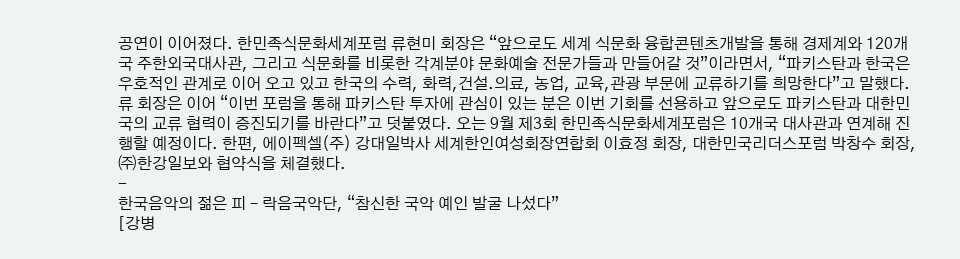공연이 이어졌다. 한민족식문화세계포럼 류현미 회장은 “앞으로도 세계 식문화 융합콘텐츠개발을 통해 경제계와 120개국 주한외국대사관, 그리고 식문화를 비롯한 각계분야 문화예술 전문가들과 만들어갈 것”이라면서, “파키스탄과 한국은 우호적인 관계로 이어 오고 있고 한국의 수력, 화력,건설.의료, 농업, 교육,관광 부문에 교류하기를 희망한다”고 말했다. 류 회장은 이어 “이번 포럼을 통해 파키스탄 투자에 관심이 있는 분은 이번 기회를 선용하고 앞으로도 파키스탄과 대한민국의 교류 협력이 증진되기를 바란다”고 덧붙였다. 오는 9월 제3회 한민족식문화세계포럼은 10개국 대사관과 연계해 진행할 예정이다. 한편, 에이펙셀(주) 강대일박사 세계한인여성회장연합회 이효정 회장, 대한민국리더스포럼 박창수 회장, ㈜한강일보와 협약식을 체결했다.
-
한국음악의 젊은 피 – 락음국악단, “참신한 국악 예인 발굴 나섰다”
[강병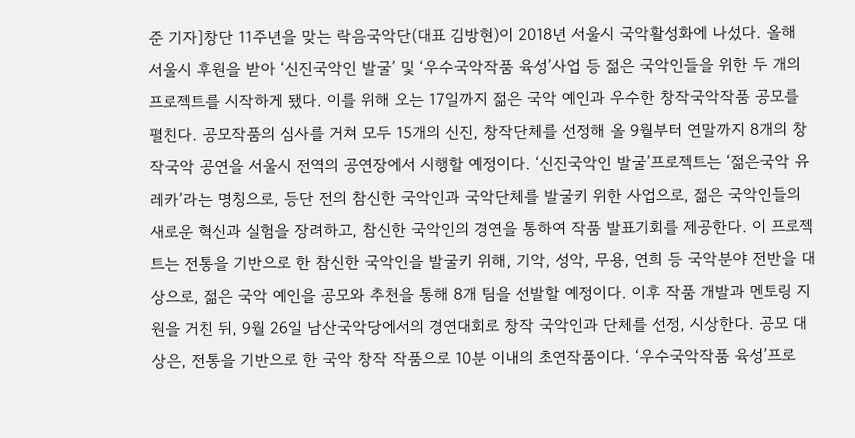준 기자]창단 11주년을 맞는 락음국악단(대표 김방현)이 2018년 서울시 국악활성화에 나섰다. 올해 서울시 후원을 받아 ‘신진국악인 발굴’ 및 ‘우수국악작품 육성’사업 등 젊은 국악인들을 위한 두 개의 프로젝트를 시작하게 됐다. 이를 위해 오는 17일까지 젊은 국악 예인과 우수한 창작국악작품 공모를 펼친다. 공모작품의 심사를 거쳐 모두 15개의 신진, 창작단체를 선정해 올 9월부터 연말까지 8개의 창작국악 공연을 서울시 전역의 공연장에서 시행할 예정이다. ‘신진국악인 발굴’프로젝트는 ‘젊은국악 유레카’라는 명칭으로, 등단 전의 참신한 국악인과 국악단체를 발굴키 위한 사업으로, 젊은 국악인들의 새로운 혁신과 실험을 장려하고, 참신한 국악인의 경연을 통하여 작품 발표기회를 제공한다. 이 프로젝트는 전통을 기반으로 한 참신한 국악인을 발굴키 위해, 기악, 성악, 무용, 연희 등 국악분야 전반을 대상으로, 젊은 국악 예인을 공모와 추천을 통해 8개 팀을 선발할 예정이다. 이후 작품 개발과 멘토링 지원을 거친 뒤, 9월 26일 남산국악당에서의 경연대회로 창작 국악인과 단체를 선정, 시상한다. 공모 대상은, 전통을 기반으로 한 국악 창작 작품으로 10분 이내의 초연작품이다. ‘우수국악작품 육성’프로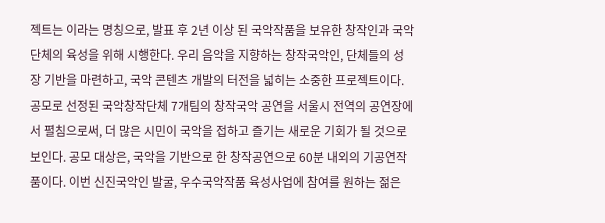젝트는 이라는 명칭으로, 발표 후 2년 이상 된 국악작품을 보유한 창작인과 국악단체의 육성을 위해 시행한다. 우리 음악을 지향하는 창작국악인, 단체들의 성장 기반을 마련하고, 국악 콘텐츠 개발의 터전을 넓히는 소중한 프로젝트이다. 공모로 선정된 국악창작단체 7개팀의 창작국악 공연을 서울시 전역의 공연장에서 펼침으로써, 더 많은 시민이 국악을 접하고 즐기는 새로운 기회가 될 것으로 보인다. 공모 대상은, 국악을 기반으로 한 창작공연으로 60분 내외의 기공연작품이다. 이번 신진국악인 발굴, 우수국악작품 육성사업에 참여를 원하는 젊은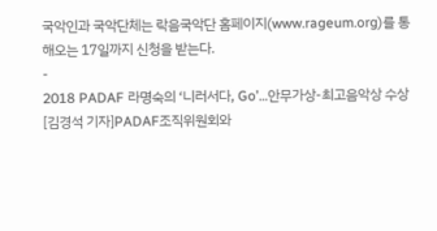국악인과 국악단체는 락음국악단 홈페이지(www.rageum.org)를 통해오는 17일까지 신청을 받는다.
-
2018 PADAF 라명숙의 ‘니러서다, Go’...안무가상-최고음악상 수상
[김경석 기자]PADAF조직위원회와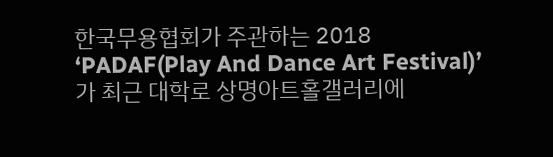한국무용협회가 주관하는 2018 ‘PADAF(Play And Dance Art Festival)’가 최근 대학로 상명아트홀갤러리에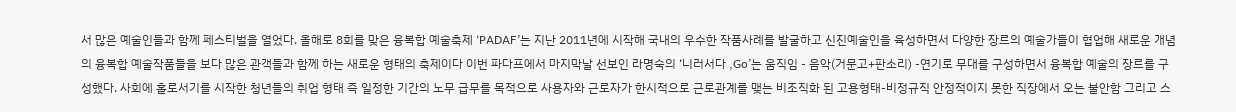서 많은 예술인들과 함께 페스티벌을 열었다. 올해로 8회를 맞은 융복합 예술축제 ‘PADAF’는 지난 2011년에 시작해 국내의 우수한 작품사례를 발굴하고 신진예술인을 육성하면서 다양한 장르의 예술가들이 협업해 새로운 개념의 융복합 예술작품들을 보다 많은 관객들과 함께 하는 새로운 형태의 축제이다 이번 파다프에서 마지막날 선보인 라명숙의 ‘니러서다 ,Go’는 움직임 - 음악(거문고+판소리) -연기로 무대를 구성하면서 융복합 예술의 장르를 구성했다. 사회에 홀로서기를 시작한 청년들의 취업 형태 즉 일정한 기간의 노무 급무를 목적으로 사용자와 근로자가 한시적으로 근로관계를 맺는 비조직화 된 고용형태-비정규직 안정적이지 못한 직장에서 오는 불안함 그리고 스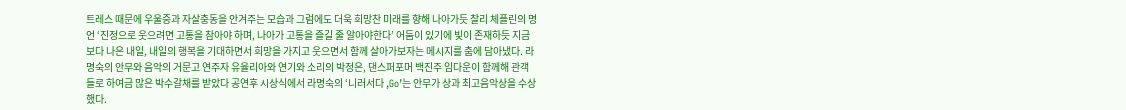트레스 때문에 우울증과 자살충동을 안겨주는 모습과 그럼에도 더욱 희망찬 미래를 향해 나아가듯 찰리 체플린의 명언 ‘진정으로 웃으려면 고통을 참아야 하며, 나아가 고통을 즐길 줄 알아야한다’ 어둠이 있기에 빛이 존재하듯 지금보다 나은 내일, 내일의 행복을 기대하면서 희망을 가지고 웃으면서 함께 살아가보자는 메시지를 춤에 담아냈다. 라명숙의 안무와 음악의 거문고 연주자 유율리아와 연기와 소리의 박정은, 댄스퍼포머 백진주 임다운이 함께해 관객들로 하여금 많은 박수갈채를 받았다 공연후 시상식에서 라명숙의 ‘니러서다 ,Go’는 안무가 상과 최고음악상을 수상했다.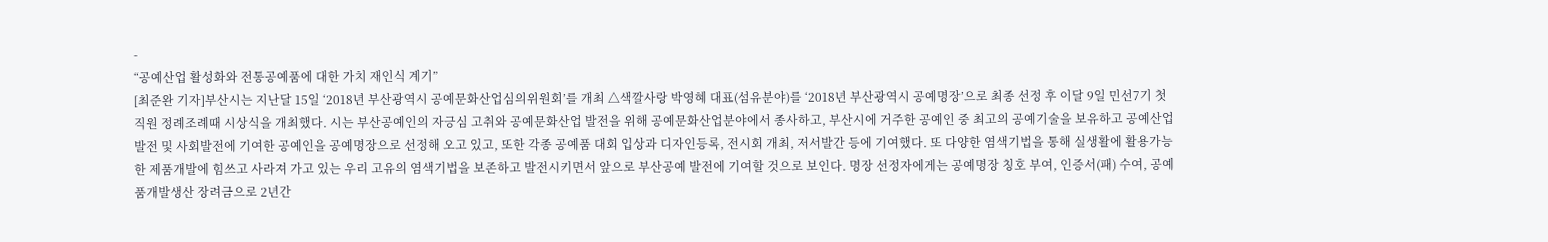-
“공예산업 활성화와 전통공예품에 대한 가치 재인식 계기”
[최준완 기자]부산시는 지난달 15일 ‘2018년 부산광역시 공예문화산업심의위원회’를 개최 △색깔사랑 박영혜 대표(섬유분야)를 ‘2018년 부산광역시 공예명장’으로 최종 선정 후 이달 9일 민선7기 첫 직원 정례조례때 시상식을 개최했다. 시는 부산공예인의 자긍심 고취와 공예문화산업 발전을 위해 공예문화산업분야에서 종사하고, 부산시에 거주한 공예인 중 최고의 공예기술을 보유하고 공예산업발전 및 사회발전에 기여한 공예인을 공예명장으로 선정해 오고 있고, 또한 각종 공예품 대회 입상과 디자인등록, 전시회 개최, 저서발간 등에 기여했다. 또 다양한 염색기법을 통해 실생활에 활용가능한 제품개발에 힘쓰고 사라져 가고 있는 우리 고유의 염색기법을 보존하고 발전시키면서 앞으로 부산공예 발전에 기여할 것으로 보인다. 명장 선정자에게는 공예명장 칭호 부여, 인증서(패) 수여, 공예품개발생산 장려금으로 2년간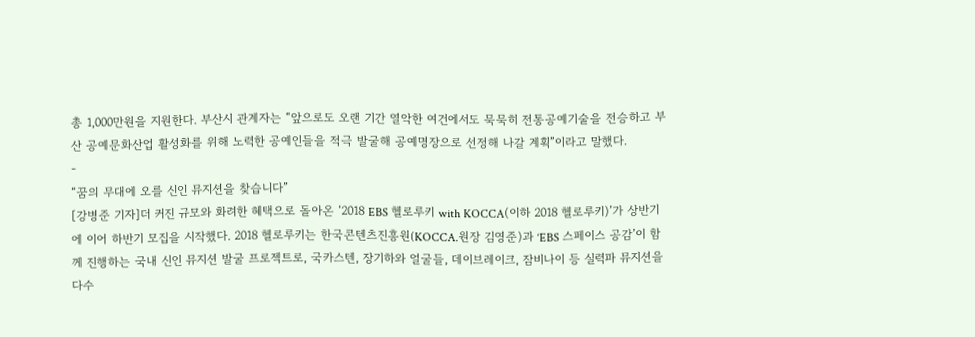총 1,000만원을 지원한다. 부산시 관계자는 “앞으로도 오랜 기간 열악한 여건에서도 묵묵히 전통공예기술을 전승하고 부산 공예문화산업 활성화를 위해 노력한 공예인들을 적극 발굴해 공예명장으로 선정해 나갈 계획”이라고 말했다.
-
“꿈의 무대에 오를 신인 뮤지션을 찾습니다”
[강병준 기자]더 커진 규모와 화려한 혜택으로 돌아온 ‘2018 EBS 헬로루키 with KOCCA(이하 2018 헬로루키)’가 상반기에 이어 하반기 모집을 시작했다. 2018 헬로루키는 한국콘텐츠진흥원(KOCCA.원장 김영준)과 ‘EBS 스페이스 공감’이 함께 진행하는 국내 신인 뮤지션 발굴 프로젝트로, 국카스텐, 장기하와 얼굴들, 데이브레이크, 잠비나이 등 실력파 뮤지션을 다수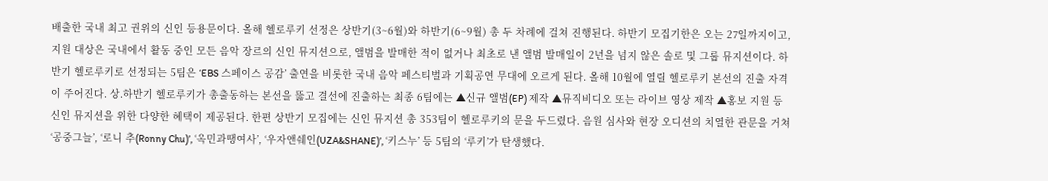배출한 국내 최고 권위의 신인 등용문이다. 올해 헬로루키 선정은 상반기(3~6월)와 하반기(6~9월) 총 두 차례에 걸쳐 진행된다. 하반기 모집기한은 오는 27일까지이고, 지원 대상은 국내에서 활동 중인 모든 음악 장르의 신인 뮤지션으로, 앨범을 발매한 적이 없거나 최초로 낸 앨범 발매일이 2년을 넘지 않은 솔로 및 그룹 뮤지션이다. 하반기 헬로루키로 선정되는 5팀은 ‘EBS 스페이스 공감’ 출연을 비롯한 국내 음악 페스티벌과 기획공연 무대에 오르게 된다. 올해 10월에 열릴 헬로루키 본선의 진출 자격이 주어진다. 상.하반기 헬로루키가 총출동하는 본선을 뚫고 결선에 진출하는 최종 6팀에는 ▲신규 앨범(EP) 제작 ▲뮤직비디오 또는 라이브 영상 제작 ▲홍보 지원 등 신인 뮤지션을 위한 다양한 혜택이 제공된다. 한편 상반기 모집에는 신인 뮤지션 총 353팀이 헬로루키의 문을 두드렸다. 음원 심사와 현장 오디션의 치열한 관문을 거쳐 ‘공중그늘’, ‘로니 추(Ronny Chu)’, ‘옥민과땡여사’, ‘우자앤쉐인(UZA&SHANE)’, ‘키스누’ 등 5팀의 ‘루키’가 탄생했다.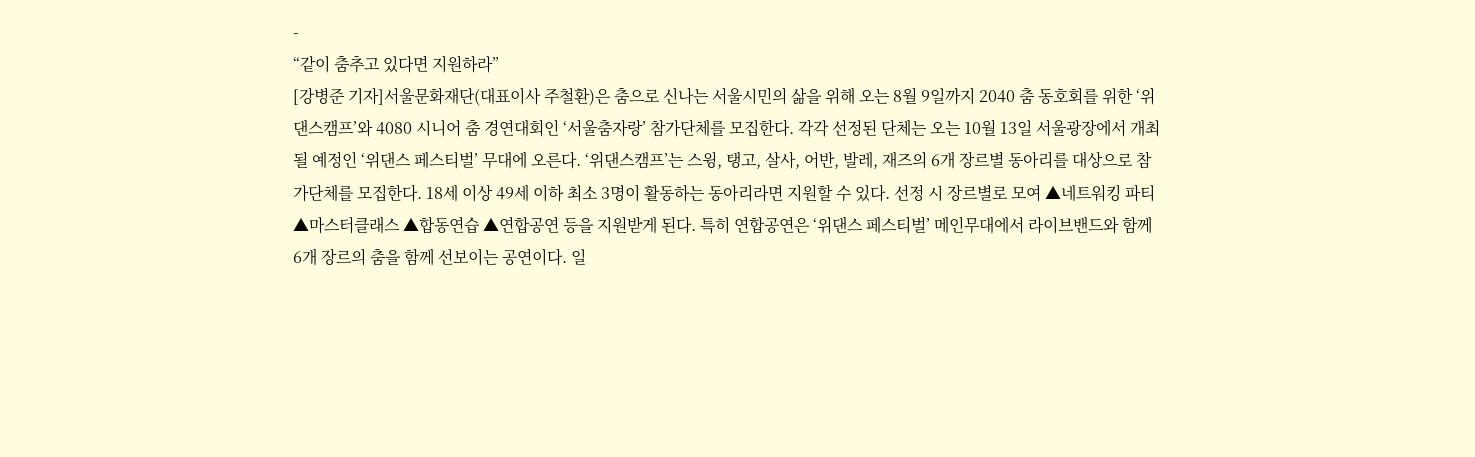-
“같이 춤추고 있다면 지원하라”
[강병준 기자]서울문화재단(대표이사 주철환)은 춤으로 신나는 서울시민의 삶을 위해 오는 8월 9일까지 2040 춤 동호회를 위한 ‘위댄스캠프’와 4080 시니어 춤 경연대회인 ‘서울춤자랑’ 참가단체를 모집한다. 각각 선정된 단체는 오는 10월 13일 서울광장에서 개최될 예정인 ‘위댄스 페스티벌’ 무대에 오른다. ‘위댄스캠프’는 스윙, 탱고, 살사, 어반, 발레, 재즈의 6개 장르별 동아리를 대상으로 참가단체를 모집한다. 18세 이상 49세 이하 최소 3명이 활동하는 동아리라면 지원할 수 있다. 선정 시 장르별로 모여 ▲네트워킹 파티 ▲마스터클래스 ▲합동연습 ▲연합공연 등을 지원받게 된다. 특히 연합공연은 ‘위댄스 페스티벌’ 메인무대에서 라이브밴드와 함께 6개 장르의 춤을 함께 선보이는 공연이다. 일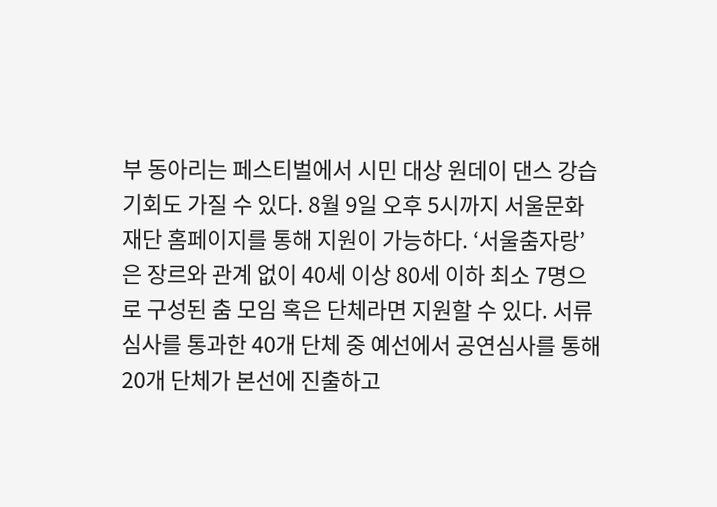부 동아리는 페스티벌에서 시민 대상 원데이 댄스 강습 기회도 가질 수 있다. 8월 9일 오후 5시까지 서울문화재단 홈페이지를 통해 지원이 가능하다. ‘서울춤자랑’은 장르와 관계 없이 40세 이상 80세 이하 최소 7명으로 구성된 춤 모임 혹은 단체라면 지원할 수 있다. 서류심사를 통과한 40개 단체 중 예선에서 공연심사를 통해 20개 단체가 본선에 진출하고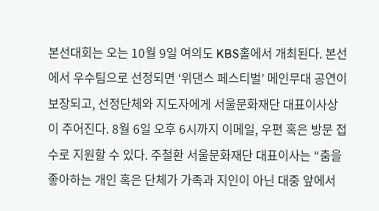본선대회는 오는 10월 9일 여의도 KBS홀에서 개최된다. 본선에서 우수팀으로 선정되면 ‘위댄스 페스티벌’ 메인무대 공연이 보장되고, 선정단체와 지도자에게 서울문화재단 대표이사상이 주어진다. 8월 6일 오후 6시까지 이메일, 우편 혹은 방문 접수로 지원할 수 있다. 주철환 서울문화재단 대표이사는 “춤을 좋아하는 개인 혹은 단체가 가족과 지인이 아닌 대중 앞에서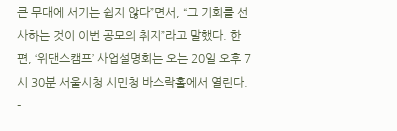큰 무대에 서기는 쉽지 않다”면서, “그 기회를 선사하는 것이 이번 공모의 취지”라고 말했다. 한편, ‘위댄스캠프’ 사업설명회는 오는 20일 오후 7시 30분 서울시청 시민청 바스락홀에서 열린다.
-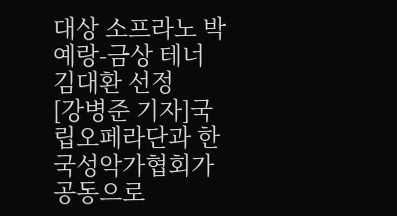대상 소프라노 박예랑-금상 테너 김대환 선정
[강병준 기자]국립오페라단과 한국성악가협회가 공동으로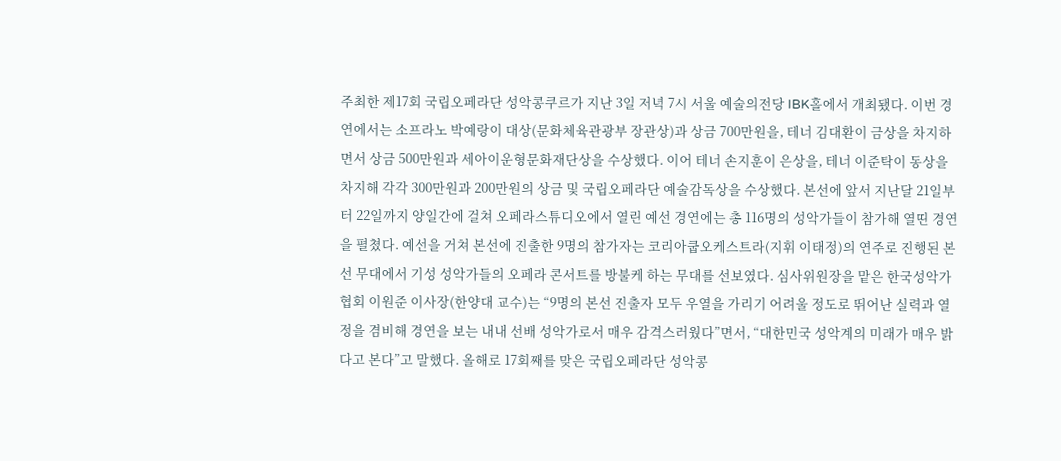주최한 제17회 국립오페라단 성악콩쿠르가 지난 3일 저녁 7시 서울 예술의전당 IBK홀에서 개최됐다. 이번 경연에서는 소프라노 박예랑이 대상(문화체육관광부 장관상)과 상금 700만원을, 테너 김대환이 금상을 차지하면서 상금 500만원과 세아이운형문화재단상을 수상했다. 이어 테너 손지훈이 은상을, 테너 이준탁이 동상을 차지해 각각 300만원과 200만원의 상금 및 국립오페라단 예술감독상을 수상했다. 본선에 앞서 지난달 21일부터 22일까지 양일간에 걸쳐 오페라스튜디오에서 열린 예선 경연에는 총 116명의 성악가들이 참가해 열띤 경연을 펼쳤다. 예선을 거쳐 본선에 진출한 9명의 참가자는 코리아쿱오케스트라(지휘 이태정)의 연주로 진행된 본선 무대에서 기성 성악가들의 오페라 콘서트를 방불케 하는 무대를 선보였다. 심사위원장을 맡은 한국성악가협회 이원준 이사장(한양대 교수)는 “9명의 본선 진출자 모두 우열을 가리기 어려울 정도로 뛰어난 실력과 열정을 겸비해 경연을 보는 내내 선배 성악가로서 매우 감격스러웠다”면서, “대한민국 성악계의 미래가 매우 밝다고 본다”고 말했다. 올해로 17회째를 맞은 국립오페라단 성악콩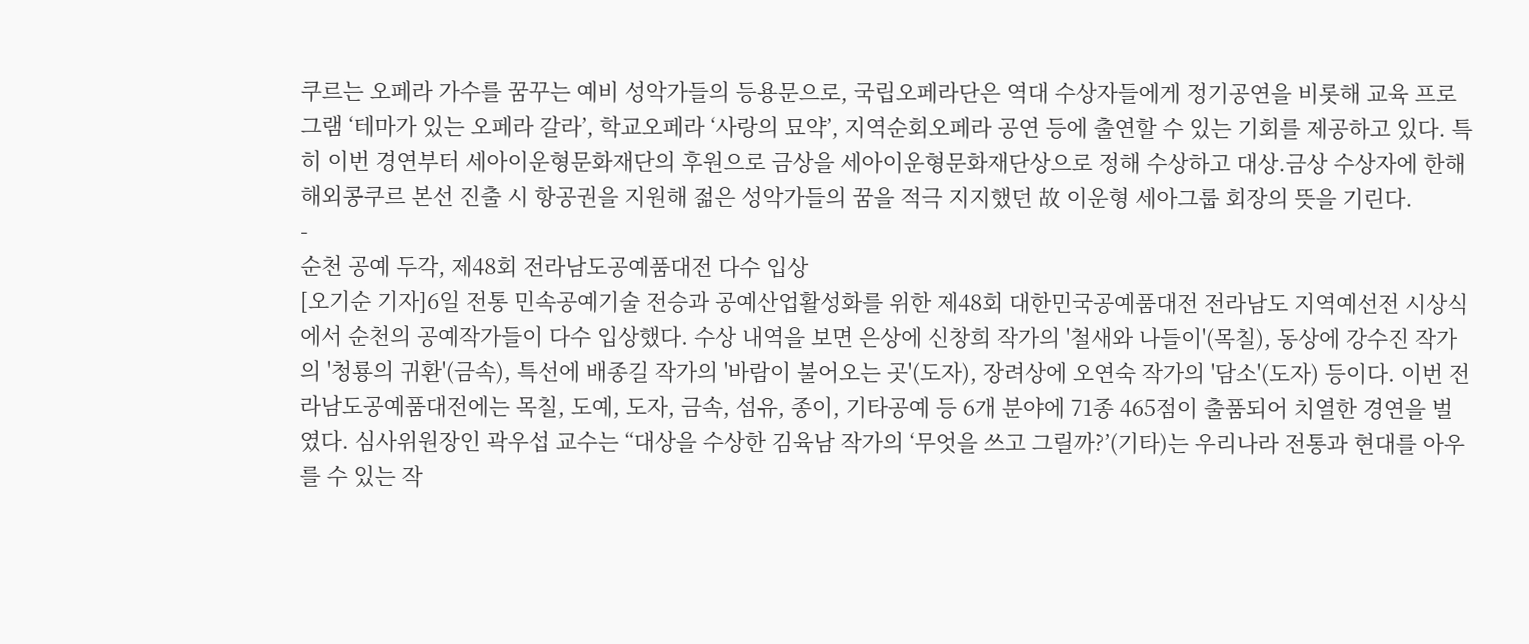쿠르는 오페라 가수를 꿈꾸는 예비 성악가들의 등용문으로, 국립오페라단은 역대 수상자들에게 정기공연을 비롯해 교육 프로그램 ‘테마가 있는 오페라 갈라’, 학교오페라 ‘사랑의 묘약’, 지역순회오페라 공연 등에 출연할 수 있는 기회를 제공하고 있다. 특히 이번 경연부터 세아이운형문화재단의 후원으로 금상을 세아이운형문화재단상으로 정해 수상하고 대상.금상 수상자에 한해 해외콩쿠르 본선 진출 시 항공권을 지원해 젊은 성악가들의 꿈을 적극 지지했던 故 이운형 세아그룹 회장의 뜻을 기린다.
-
순천 공예 두각, 제48회 전라남도공예품대전 다수 입상
[오기순 기자]6일 전통 민속공예기술 전승과 공예산업활성화를 위한 제48회 대한민국공예품대전 전라남도 지역예선전 시상식에서 순천의 공예작가들이 다수 입상했다. 수상 내역을 보면 은상에 신창희 작가의 '철새와 나들이'(목칠), 동상에 강수진 작가의 '청룡의 귀환'(금속), 특선에 배종길 작가의 '바람이 불어오는 곳'(도자), 장려상에 오연숙 작가의 '담소'(도자) 등이다. 이번 전라남도공예품대전에는 목칠, 도예, 도자, 금속, 섬유, 종이, 기타공예 등 6개 분야에 71종 465점이 출품되어 치열한 경연을 벌였다. 심사위원장인 곽우섭 교수는 “대상을 수상한 김육남 작가의 ‘무엇을 쓰고 그릴까?’(기타)는 우리나라 전통과 현대를 아우를 수 있는 작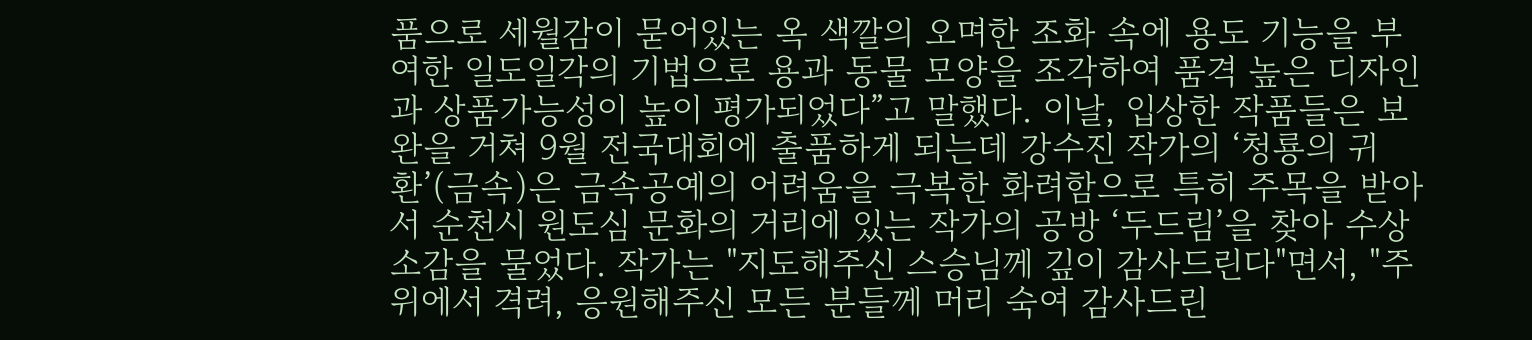품으로 세월감이 묻어있는 옥 색깔의 오며한 조화 속에 용도 기능을 부여한 일도일각의 기법으로 용과 동물 모양을 조각하여 품격 높은 디자인과 상품가능성이 높이 평가되었다”고 말했다. 이날, 입상한 작품들은 보완을 거쳐 9월 전국대회에 출품하게 되는데 강수진 작가의 ‘청룡의 귀환’(금속)은 금속공예의 어려움을 극복한 화려함으로 특히 주목을 받아서 순천시 원도심 문화의 거리에 있는 작가의 공방 ‘두드림’을 찾아 수상 소감을 물었다. 작가는 "지도해주신 스승님께 깊이 감사드린다"면서, "주위에서 격려, 응원해주신 모든 분들께 머리 숙여 감사드린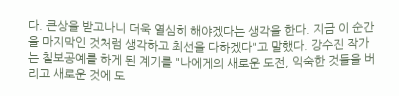다. 큰상을 받고나니 더욱 열심히 해야겠다는 생각을 한다. 지금 이 순간을 마지막인 것처럼 생각하고 최선을 다하겠다"고 말했다. 강수진 작가는 칠보공예를 하게 된 계기를 "나에게의 새로운 도전, 익숙한 것들을 버리고 새로운 것에 도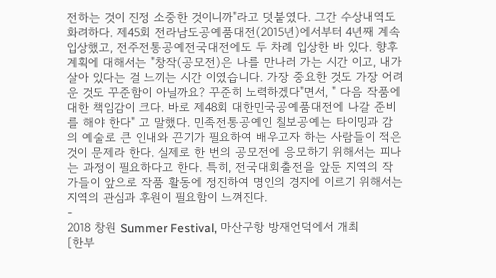전하는 것이 진정 소중한 것이니까"라고 덧붙였다. 그간 수상내역도 화려하다. 제45회 전라남도공예품대전(2015년)에서부터 4년째 계속 입상했고, 전주전통공예전국대전에도 두 차례 입상한 바 있다. 향후 계획에 대해서는 "창작(공모전)은 나를 만나러 가는 시간 이고, 내가 살아 있다는 걸 느끼는 시간 이였습니다. 가장 중요한 것도 가장 어려운 것도 꾸준함이 아닐까요? 꾸준히 노력하겠다"면서, " 다음 작품에 대한 책임감이 크다. 바로 제48회 대한민국공예품대전에 나갈 준비를 해야 한다" 고 말했다. 민족전통공예인 칠보공예는 타이밍과 감의 예술로 큰 인내와 끈기가 필요하여 배우고자 하는 사람들이 적은 것이 문제라 한다. 실제로 한 번의 공모전에 응모하기 위해서는 피나는 과정이 필요하다고 한다. 특히, 전국대회출전을 앞둔 지역의 작가들이 앞으로 작품 활동에 정진하여 명인의 경지에 이르기 위해서는 지역의 관심과 후원이 필요함이 느껴진다.
-
2018 창원 Summer Festival, 마산구항 방재언덕에서 개최
[한부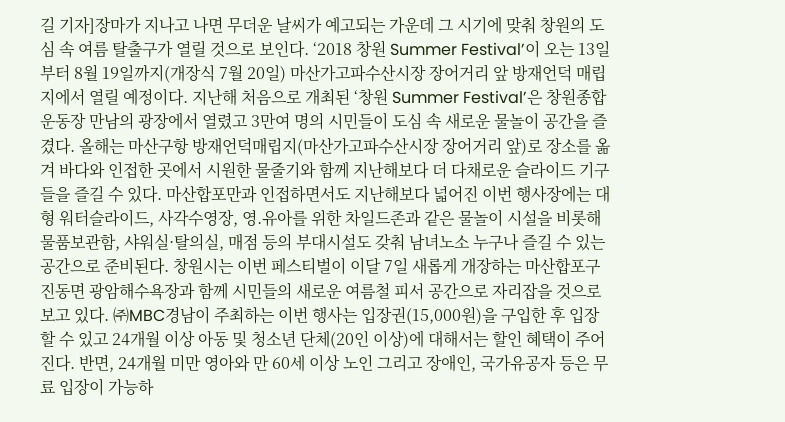길 기자]장마가 지나고 나면 무더운 날씨가 예고되는 가운데 그 시기에 맞춰 창원의 도심 속 여름 탈출구가 열릴 것으로 보인다. ‘2018 창원 Summer Festival’이 오는 13일부터 8월 19일까지(개장식 7월 20일) 마산가고파수산시장 장어거리 앞 방재언덕 매립지에서 열릴 예정이다. 지난해 처음으로 개최된 ‘창원 Summer Festival’은 창원종합운동장 만남의 광장에서 열렸고 3만여 명의 시민들이 도심 속 새로운 물놀이 공간을 즐겼다. 올해는 마산구항 방재언덕매립지(마산가고파수산시장 장어거리 앞)로 장소를 옮겨 바다와 인접한 곳에서 시원한 물줄기와 함께 지난해보다 더 다채로운 슬라이드 기구들을 즐길 수 있다. 마산합포만과 인접하면서도 지난해보다 넓어진 이번 행사장에는 대형 워터슬라이드, 사각수영장, 영.유아를 위한 차일드존과 같은 물놀이 시설을 비롯해 물품보관함, 샤워실·탈의실, 매점 등의 부대시설도 갖춰 남녀노소 누구나 즐길 수 있는 공간으로 준비된다. 창원시는 이번 페스티벌이 이달 7일 새롭게 개장하는 마산합포구 진동면 광암해수욕장과 함께 시민들의 새로운 여름철 피서 공간으로 자리잡을 것으로 보고 있다. ㈜MBC경남이 주최하는 이번 행사는 입장권(15,000원)을 구입한 후 입장할 수 있고 24개월 이상 아동 및 청소년 단체(20인 이상)에 대해서는 할인 혜택이 주어진다. 반면, 24개월 미만 영아와 만 60세 이상 노인 그리고 장애인, 국가유공자 등은 무료 입장이 가능하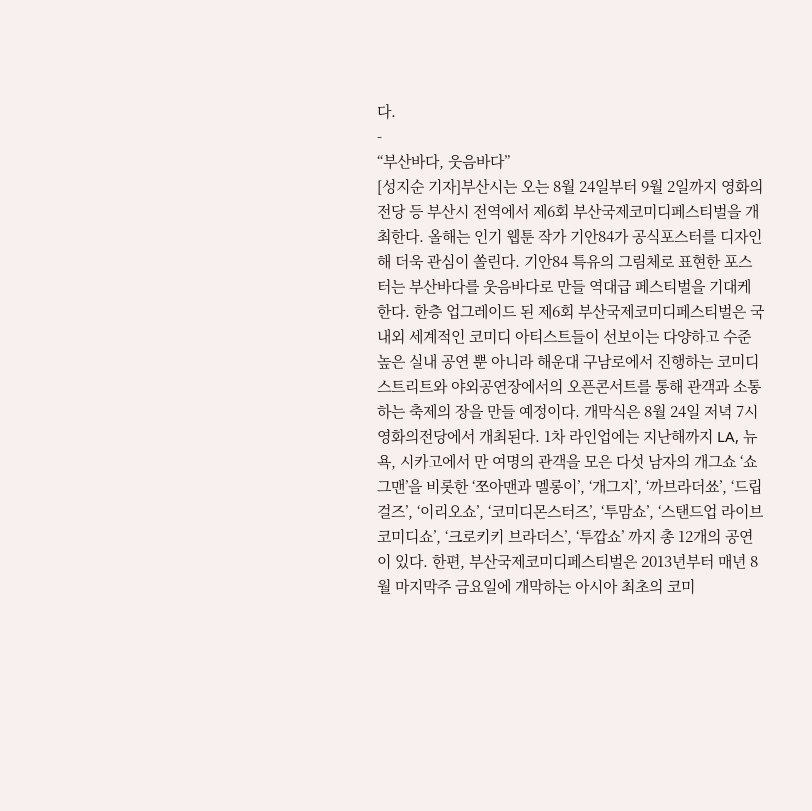다.
-
“부산바다, 웃음바다”
[성지순 기자]부산시는 오는 8월 24일부터 9월 2일까지 영화의전당 등 부산시 전역에서 제6회 부산국제코미디페스티벌을 개최한다. 올해는 인기 웹툰 작가 기안84가 공식포스터를 디자인해 더욱 관심이 쏠린다. 기안84 특유의 그림체로 표현한 포스터는 부산바다를 웃음바다로 만들 역대급 페스티벌을 기대케 한다. 한층 업그레이드 된 제6회 부산국제코미디페스티벌은 국내외 세계적인 코미디 아티스트들이 선보이는 다양하고 수준 높은 실내 공연 뿐 아니라 해운대 구남로에서 진행하는 코미디스트리트와 야외공연장에서의 오픈콘서트를 통해 관객과 소통하는 축제의 장을 만들 예정이다. 개막식은 8월 24일 저녁 7시 영화의전당에서 개최된다. 1차 라인업에는 지난해까지 LA, 뉴욕, 시카고에서 만 여명의 관객을 모은 다섯 남자의 개그쇼 ‘쇼그맨’을 비롯한 ‘쪼아맨과 멜롱이’, ‘개그지’, ‘까브라더쑈’, ‘드립걸즈’, ‘이리오쇼’, ‘코미디몬스터즈’, ‘투맘쇼’, ‘스탠드업 라이브 코미디쇼’, ‘크로키키 브라더스’, ‘투깝쇼’ 까지 총 12개의 공연이 있다. 한편, 부산국제코미디페스티벌은 2013년부터 매년 8월 마지막주 금요일에 개막하는 아시아 최초의 코미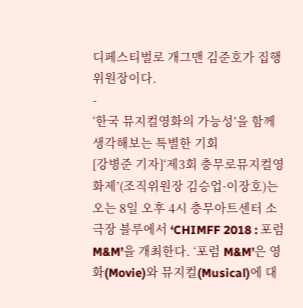디페스티벌로 개그맨 김준호가 집행위원장이다.
-
‘한국 뮤지컬영화의 가능성’을 함께 생각해보는 특별한 기회
[강병준 기자]‘제3회 충무로뮤지컬영화제’(조직위원장 김승업·이장호)는 오는 8일 오후 4시 충무아트센터 소극장 블루에서 ‘CHIMFF 2018 : 포럼 M&M’을 개최한다. ‘포럼 M&M’은 영화(Movie)와 뮤지컬(Musical)에 대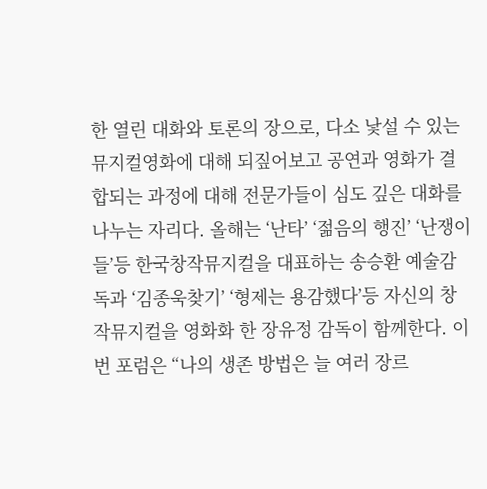한 열린 대화와 토론의 장으로, 다소 낯설 수 있는 뮤지컬영화에 대해 되짚어보고 공연과 영화가 결합되는 과정에 대해 전문가들이 심도 깊은 대화를 나누는 자리다. 올해는 ‘난타’ ‘젊음의 행진’ ‘난쟁이들’등 한국창작뮤지컬을 대표하는 송승환 예술감독과 ‘김종욱찾기’ ‘형제는 용감했다’등 자신의 창작뮤지컬을 영화화 한 장유정 감독이 함께한다. 이번 포럼은 “나의 생존 방법은 늘 여러 장르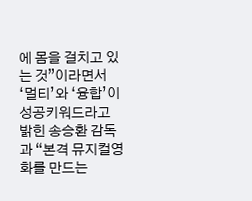에 몸을 걸치고 있는 것”이라면서 ‘멀티’와 ‘융합’이 성공키워드라고 밝힌 송승환 감독과 “본격 뮤지컬영화를 만드는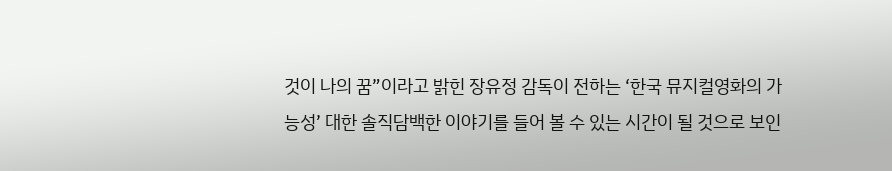것이 나의 꿈”이라고 밝힌 장유정 감독이 전하는 ‘한국 뮤지컬영화의 가능성’ 대한 솔직담백한 이야기를 들어 볼 수 있는 시간이 될 것으로 보인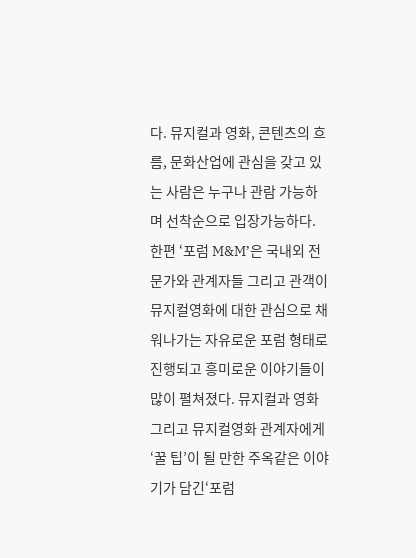다. 뮤지컬과 영화, 콘텐츠의 흐름, 문화산업에 관심을 갖고 있는 사람은 누구나 관람 가능하며 선착순으로 입장가능하다. 한편 ‘포럼 M&M’은 국내외 전문가와 관계자들 그리고 관객이 뮤지컬영화에 대한 관심으로 채워나가는 자유로운 포럼 형태로 진행되고 흥미로운 이야기들이 많이 펼쳐졌다. 뮤지컬과 영화 그리고 뮤지컬영화 관계자에게‘꿀 팁’이 될 만한 주옥같은 이야기가 담긴‘포럼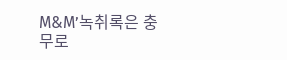M&M’녹취록은 충무로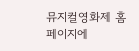뮤지컬영화제 홈페이지에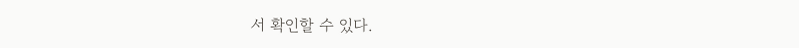서 확인할 수 있다.